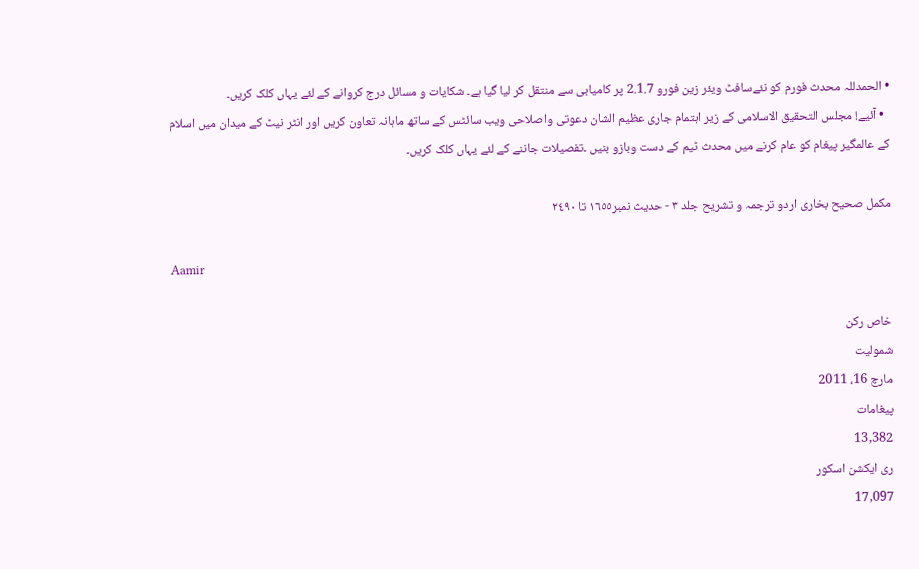• الحمدللہ محدث فورم کو نئےسافٹ ویئر زین فورو 2.1.7 پر کامیابی سے منتقل کر لیا گیا ہے۔ شکایات و مسائل درج کروانے کے لئے یہاں کلک کریں۔
  • آئیے! مجلس التحقیق الاسلامی کے زیر اہتمام جاری عظیم الشان دعوتی واصلاحی ویب سائٹس کے ساتھ ماہانہ تعاون کریں اور انٹر نیٹ کے میدان میں اسلام کے عالمگیر پیغام کو عام کرنے میں محدث ٹیم کے دست وبازو بنیں ۔تفصیلات جاننے کے لئے یہاں کلک کریں۔

مکمل صحیح بخاری اردو ترجمہ و تشریح جلد ٣ - حدیث نمبر١٦٥٥ تا ٢٤٩٠

Aamir

خاص رکن
شمولیت
مارچ 16، 2011
پیغامات
13,382
ری ایکشن اسکور
17,097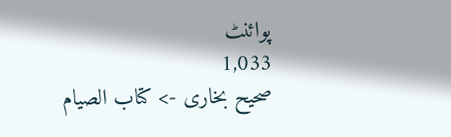پوائنٹ
1,033
صحیح بخاری -> کتاب الصیام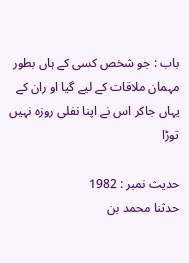باب : جو شخص کسی کے ہاں بطور مہمان ملاقات کے لیے گیا او ران کے یہاں جاکر اس نے اپنا نفلی روزہ نہیں توڑا

حدیث نمبر : 1982
حدثنا محمد بن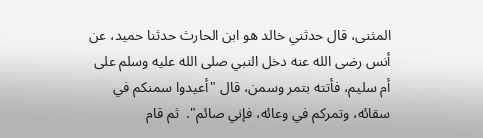المثنى، قال حدثني خالد هو ابن الحارث حدثنا حميد، عن أنس رضى الله عنه دخل النبي صلى الله عليه وسلم على أم سليم، فأتته بتمر وسمن، قال "أعيدوا سمنكم في سقائه، وتمركم في وعائه، فإني صائم".  ثم قام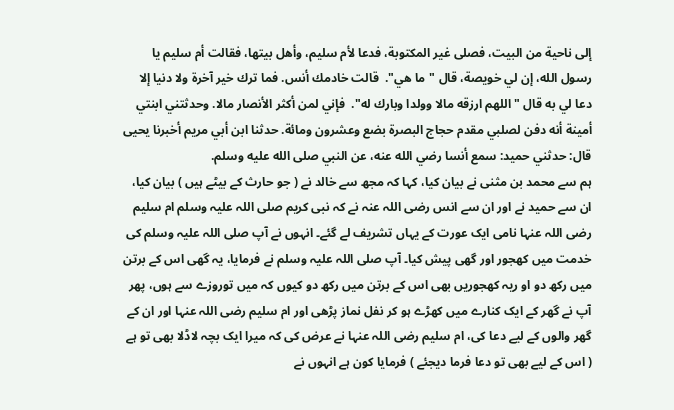إلى ناحية من البيت، فصلى غير المكتوبة، فدعا لأم سليم، وأهل بيتها، فقالت أم سليم يا رسول الله، إن لي خويصة، قال "ما هي".  قالت خادمك أنس. فما ترك خير آخرة ولا دنيا إلا دعا لي به قال "اللهم ارزقه مالا وولدا وبارك له".  فإني لمن أكثر الأنصار مالا. وحدثتني ابنتي أمينة أنه دفن لصلبي مقدم حجاج البصرة بضع وعشرون ومائة. حدثنا ابن أبي مريم أخبرنا يحيى قال: حدثني حميد: سمع أنسا رضي الله عنه، عن النبي صلى الله عليه وسلم.
ہم سے محمد بن مثنی نے بیان کیا، کہا کہ مجھ سے خالد نے ( جو حارث کے بیٹے ہیں ) بیان کیا، ان سے حمید نے اور ان سے انس رضی اللہ عنہ نے کہ نبی کریم صلی اللہ علیہ وسلم ام سلیم رضی اللہ عنہا نامی ایک عورت کے یہاں تشریف لے گئے۔ انہوں نے آپ صلی اللہ علیہ وسلم کی خدمت میں کھجور اور گھی پیش کیا۔ آپ صلی اللہ علیہ وسلم نے فرمایا، یہ گھی اس کے برتن میں رکھ دو او ریہ کھجوریں بھی اس کے برتن میں رکھ دو کیوں کہ میں توروزے سے ہوں، پھر آپ نے گھر کے ایک کنارے میں کھڑے ہو کر نفل نماز پڑھی اور ام سلیم رضی اللہ عنہا اور ان کے گھر والوں کے لیے دعا کی، ام سلیم رضی اللہ عنہا نے عرض کی کہ میرا ایک بچہ لاڈلا بھی تو ہے ( اس کے لیے بھی تو دعا فرما دیجئے ) فرمایا کون ہے انہوں نے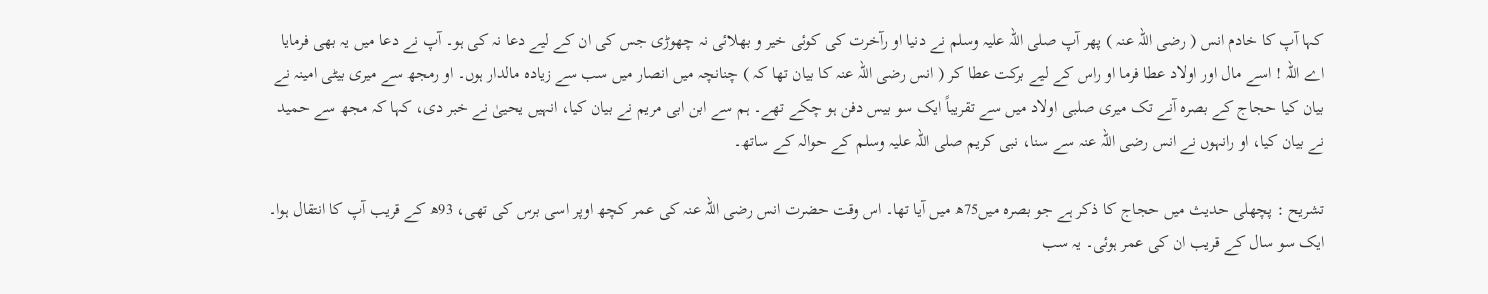کہا آپ کا خادم انس ( رضی اللہ عنہ ) پھر آپ صلی اللہ علیہ وسلم نے دنیا او رآخرت کی کوئی خیر و بھلائی نہ چھوڑی جس کی ان کے لیے دعا نہ کی ہو۔ آپ نے دعا میں یہ بھی فرمایا اے اللہ ! اسے مال اور اولاد عطا فرما او راس کے لیے برکت عطا کر ( انس رضی اللہ عنہ کا بیان تھا کہ ) چنانچہ میں انصار میں سب سے زیادہ مالدار ہوں۔ او رمجھ سے میری بیٹی امینہ نے بیان کیا حجاج کے بصرہ آنے تک میری صلبی اولاد میں سے تقریباً ایک سو بیس دفن ہو چکے تھے۔ ہم سے ابن ابی مریم نے بیان کیا، انہیں یحییٰ نے خبر دی، کہا کہ مجھ سے حمید نے بیان کیا، او رانہوں نے انس رضی اللہ عنہ سے سنا، نبی کریم صلی اللہ علیہ وسلم کے حوالہ کے ساتھ۔

تشریح : پچھلی حدیث میں حجاج کا ذکر ہے جو بصرہ میں75ھ میں آیا تھا۔ اس وقت حضرت انس رضی اللہ عنہ کی عمر کچھ اوپر اسی برس کی تھی، 93ھ کے قریب آپ کا انتقال ہوا۔ ایک سو سال کے قریب ان کی عمر ہوئی۔ یہ سب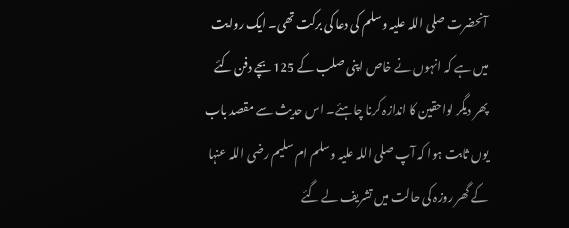آنحضرت صلی اللہ علیہ وسلم کی دعا کی برکت تھی۔ ایک روایت میں ہے کہ انہوں نے خاص اپنی صلب کے 125بچے دفن کئے پھر دیگر لواحقین کا اندازہ کرنا چاہئے۔ اس حدیث سے مقصد باب یوں ثابت ہوا کہ آپ صلی اللہ علیہ وسلم ام سلیم رضی اللہ عنہا کے گھر روزہ کی حالت میں تشریف لے گئے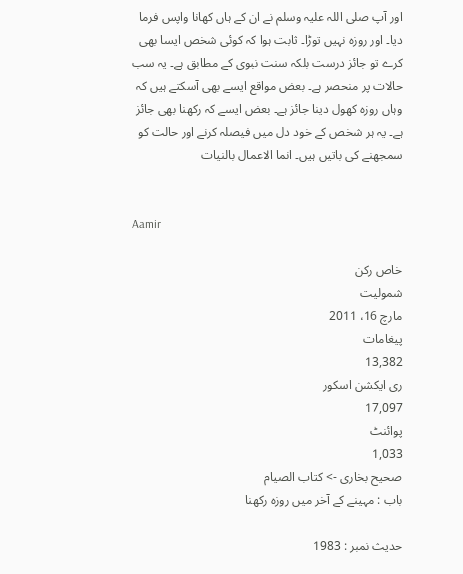اور آپ صلی اللہ علیہ وسلم نے ان کے ہاں کھانا واپس فرما دیا۔ اور روزہ نہیں توڑا۔ ثابت ہوا کہ کوئی شخص ایسا بھی کرے تو جائز درست بلکہ سنت نبوی کے مطابق ہے۔ یہ سب حالات پر منحصر ہے۔ بعض مواقع ایسے بھی آسکتے ہیں کہ وہاں روزہ کھول دینا جائز ہے۔ بعض ایسے کہ رکھنا بھی جائز ہے۔ یہ ہر شخص کے خود دل میں فیصلہ کرنے اور حالت کو سمجھنے کی باتیں ہیں۔ انما الاعمال بالنیات


Aamir

خاص رکن
شمولیت
مارچ 16، 2011
پیغامات
13,382
ری ایکشن اسکور
17,097
پوائنٹ
1,033
صحیح بخاری -> کتاب الصیام
باب : مہینے کے آخر میں روزہ رکھنا

حدیث نمبر : 1983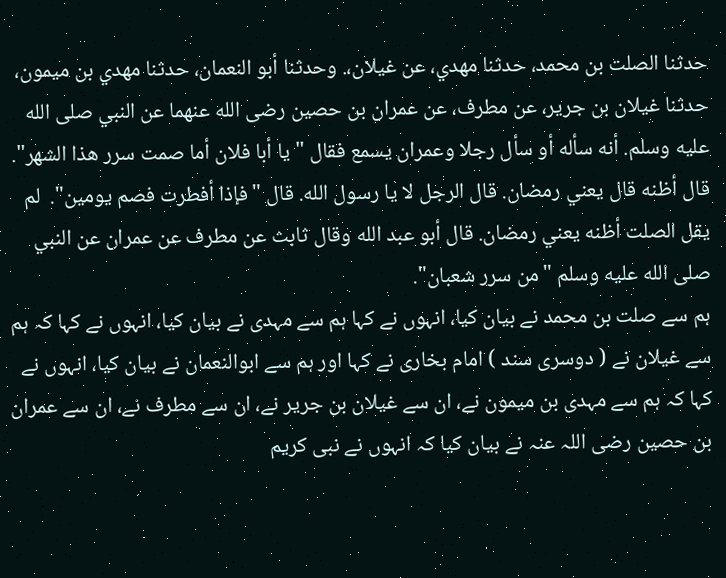حدثنا الصلت بن محمد، حدثنا مهدي، عن غيلان،. وحدثنا أبو النعمان، حدثنا مهدي بن ميمون، حدثنا غيلان بن جرير، عن مطرف، عن عمران بن حصين رضى الله عنهما عن النبي صلى الله عليه وسلم. أنه سأله أو سأل رجلا وعمران يسمع فقال "يا أبا فلان أما صمت سرر هذا الشهر".  قال أظنه قال يعني رمضان. قال الرجل لا يا رسول الله. قال "فإذا أفطرت فصم يومين".  لم يقل الصلت أظنه يعني رمضان. قال أبو عبد الله وقال ثابث عن مطرف عن عمران عن النبي صلى الله عليه وسلم "من سرر شعبان".
ہم سے صلت بن محمد نے بیان کیا، انہوں نے کہا ہم سے مہدی نے بیان کیا، انہوں نے کہا کہ ہم سے غیلان نے ( دوسری سند ) امام بخاری نے کہا اور ہم سے ابوالنعمان نے بیان کیا، انہوں نے کہا کہ ہم سے مہدی بن میمون نے، ان سے غیلان بن جریر نے، ان سے مطرف نے، ان سے عمران بن حصین رضی اللہ عنہ نے بیان کیا کہ انہوں نے نبی کریم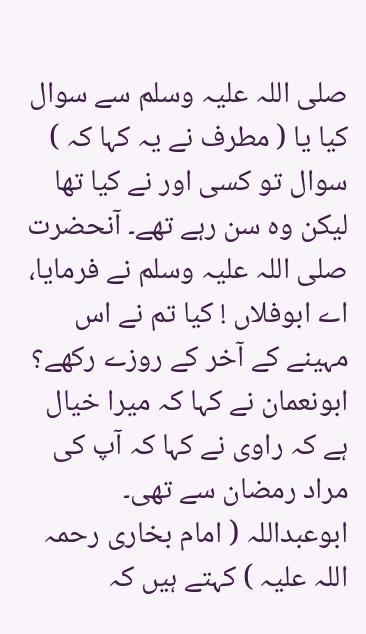صلی اللہ علیہ وسلم سے سوال کیا یا ( مطرف نے یہ کہا کہ ) سوال تو کسی اور نے کیا تھا لیکن وہ سن رہے تھے۔ آنحضرت صلی اللہ علیہ وسلم نے فرمایا، اے ابوفلاں ! کیا تم نے اس مہینے کے آخر کے روزے رکھے؟ ابونعمان نے کہا کہ میرا خیال ہے کہ راوی نے کہا کہ آپ کی مراد رمضان سے تھی۔ ابوعبداللہ ( امام بخاری رحمہ اللہ علیہ ) کہتے ہیں کہ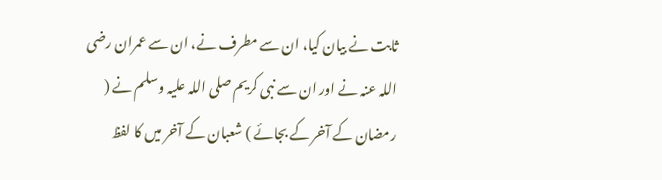ثابت نے بیان کیا، ان سے مطرف نے، ان سے عمران رضی اللہ عنہ نے اور ان سے نبی کریم صلی اللہ علیہ وسلم نے ( رمضان کے آخر کے بجائے ) شعبان کے آخر میں کا لفظ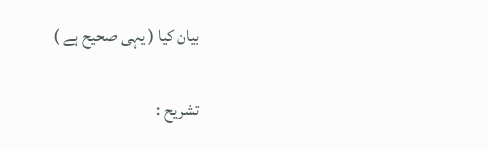بیان کیا ( یہی صحیح ہے )

تشریح :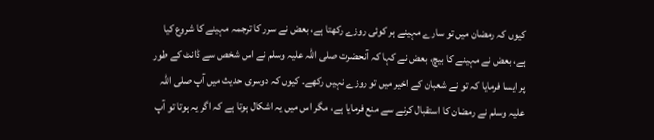کیوں کہ رمضان میں تو سارے مہینے ہر کوئی روزے رکھتا ہے، بعض نے سرر کا ترجمہ مہینے کا شروع کیا ہے، بعض نے مہینے کا بیچ، بعض نے کہا کہ آنحضرت صلی اللہ علیہ وسلم نے اس شخص سے ڈانٹ کے طور پر ایسا فرمایا کہ تو نے شعبان کے اخیر میں تو روزے نہیں رکھے۔ کیوں کہ دوسری حدیث میں آپ صلی اللہ علیہ وسلم نے رمضان کا استقبال کرنے سے منع فرمایا ہے، مگر اس میں یہ اشکال ہوتا ہے کہ اگر یہ ہوتا تو آپ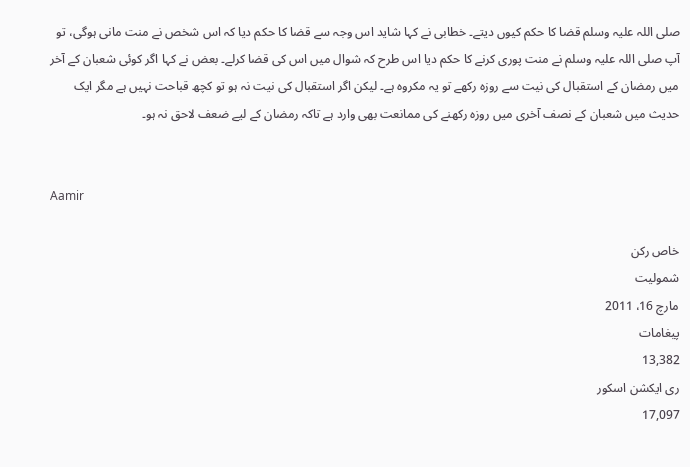صلی اللہ علیہ وسلم قضا کا حکم کیوں دیتے۔ خطابی نے کہا شاید اس وجہ سے قضا کا حکم دیا کہ اس شخص نے منت مانی ہوگی، تو آپ صلی اللہ علیہ وسلم نے منت پوری کرنے کا حکم دیا اس طرح کہ شوال میں اس کی قضا کرلے۔ بعض نے کہا اگر کوئی شعبان کے آخر میں رمضان کے استقبال کی نیت سے روزہ رکھے تو یہ مکروہ ہے۔ لیکن اگر استقبال کی نیت نہ ہو تو کچھ قباحت نہیں ہے مگر ایک حدیث میں شعبان کے نصف آخری میں روزہ رکھنے کی ممانعت بھی وارد ہے تاکہ رمضان کے لیے ضعف لاحق نہ ہو۔


Aamir

خاص رکن
شمولیت
مارچ 16، 2011
پیغامات
13,382
ری ایکشن اسکور
17,097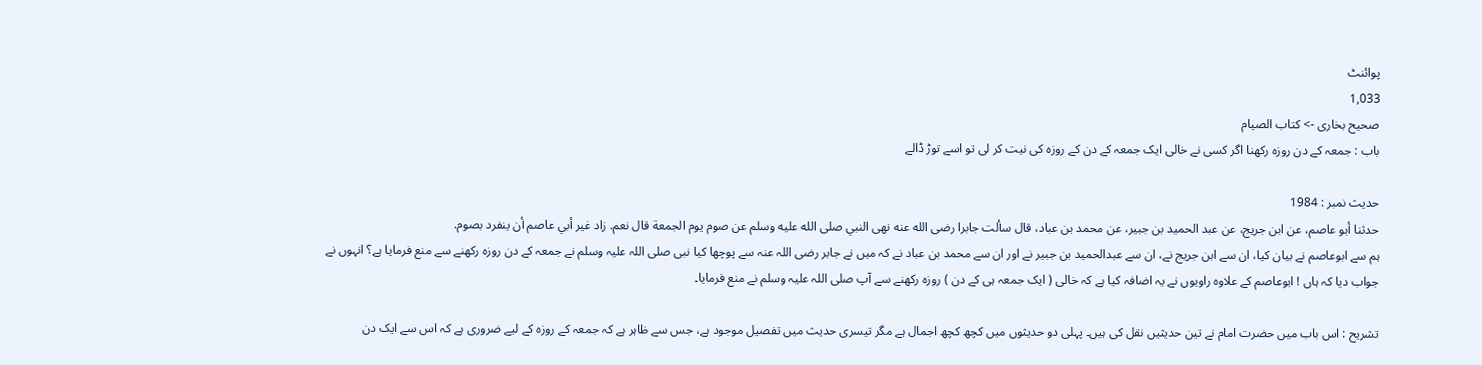پوائنٹ
1,033
صحیح بخاری -> کتاب الصیام
باب : جمعہ کے دن روزہ رکھنا اگر کسی نے خالی ایک جمعہ کے دن کے روزہ کی نیت کر لی تو اسے توڑ ڈالے

حدیث نمبر : 1984
حدثنا أبو عاصم، عن ابن جريج، عن عبد الحميد بن جبير، عن محمد بن عباد، قال سألت جابرا رضى الله عنه نهى النبي صلى الله عليه وسلم عن صوم يوم الجمعة قال نعم. زاد غير أبي عاصم أن ينفرد بصوم.
ہم سے ابوعاصم نے بیان کیا، ان سے ابن جریج نے، ان سے عبدالحمید بن جبیر نے اور ان سے محمد بن عباد نے کہ میں نے جابر رضی اللہ عنہ سے پوچھا کیا نبی صلی اللہ علیہ وسلم نے جمعہ کے دن روزہ رکھنے سے منع فرمایا ہے؟ انہوں نے جواب دیا کہ ہاں ! ابوعاصم کے علاوہ راویوں نے یہ اضافہ کیا ہے کہ خالی ( ایک جمعہ ہی کے دن ) روزہ رکھنے سے آپ صلی اللہ علیہ وسلم نے منع فرمایا۔

تشریح : اس باب میں حضرت امام نے تین حدیثیں نقل کی ہیں۔ پہلی دو حدیثوں میں کچھ کچھ اجمال ہے مگر تیسری حدیث میں تفصیل موجود ہے، جس سے ظاہر ہے کہ جمعہ کے روزہ کے لیے ضروری ہے کہ اس سے ایک دن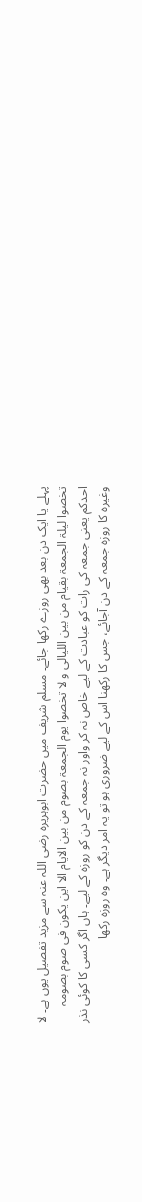پہلے یا ایک دن بعد بھی روزے رکھا جائے۔ مسلم شریف میں حضرت ابوہریرہ رضی اللہ عنہ سے مزید تفصیل یوں ہے۔ لا تخصوا لیلۃ الجمعۃ بقیام من بین اللیالی و لا تخصوا یوم الجمعۃ بصوم من بین الایام الا این یکون فی صوم بصومہ احدکم یعنی جمعہ کی رات کو عبادت کے لیے خاص نہ کر واور نہ جمعہ کے دن کو روزہ کے لیے۔ ہاں اگر کسی کا کوئی نذر وغیرہ کا روزہ جمعہ کے دن آجائے، جس کا رکھنا اس کے لیے ضروری ہو تو یہ امر دیگر ہے۔ وہ روزہ رکھا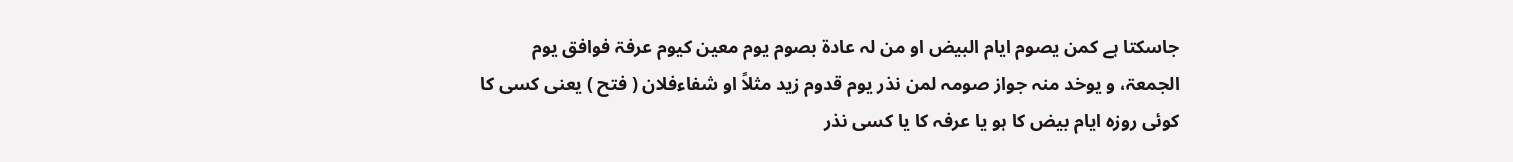جاسکتا ہے کمن یصوم ایام البیض او من لہ عادۃ بصوم یوم معین کیوم عرفۃ فوافق یوم الجمعۃ، و یوخد منہ جواز صومہ لمن نذر یوم قدوم زید مثلاً او شفاءفلان ( فتح ) یعنی کسی کا کوئی روزہ ایام بیض کا ہو یا عرفہ کا یا کسی نذر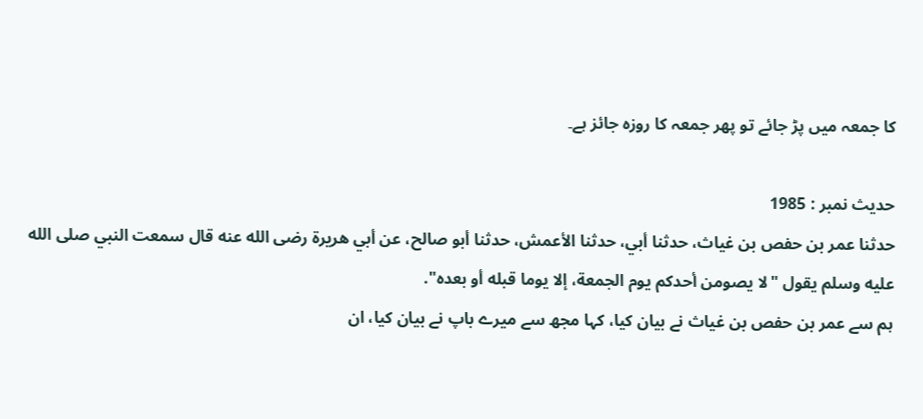کا جمعہ میں پڑ جائے تو پھر جمعہ کا روزہ جائز ہے۔

حدیث نمبر : 1985
حدثنا عمر بن حفص بن غياث، حدثنا أبي، حدثنا الأعمش، حدثنا أبو صالح، عن أبي هريرة رضى الله عنه قال سمعت النبي صلى الله عليه وسلم يقول "لا يصومن أحدكم يوم الجمعة، إلا يوما قبله أو بعده".
ہم سے عمر بن حفص بن غیاث نے بیان کیا، کہا مجھ سے میرے باپ نے بیان کیا، ان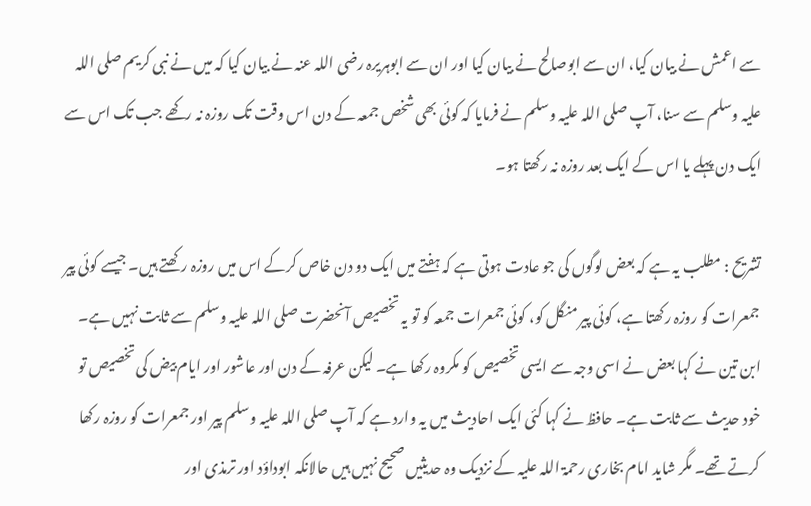سے اعمش نے بیان کیا، ان سے ابوصالح نے بیان کیا اور ان سے ابوہریرہ رضی اللہ عنہ نے بیان کیا کہ میں نے نبی کریم صلی اللہ علیہ وسلم سے سنا، آپ صلی اللہ علیہ وسلم نے فرمایا کہ کوئی بھی شخص جمعہ کے دن اس وقت تک روزہ نہ رکھے جب تک اس سے ایک دن پہلے یا اس کے ایک بعد روزہ نہ رکھتا ہو۔

تشریح : مطلب یہ ہے کہ بعض لوگوں کی جو عادت ہوتی ہے کہ ہفتے میں ایک دو دن خاص کرکے اس میں روزہ رکھتے ہیں۔ جیسے کوئی پیر جمعرات کو روزہ رکھتا ہے، کوئی پیر منگل کو، کوئی جمعرات جمعہ کو تو یہ تخصیص آنحضرت صلی اللہ علیہ وسلم سے ثابت نہیں ہے۔ ابن تین نے کہا بعض نے اسی وجہ سے ایسی تخصیص کو مکروہ رکھا ہے۔ لیکن عرفہ کے دن اور عاشور اور ایام بیض کی تخصیص تو خود حدیث سے ثابت ہے۔ حافظ نے کہا کئی ایک احادیث میں یہ وارد ہے کہ آپ صلی اللہ علیہ وسلم پیر اور جمعرات کو روزہ رکھا کرتے تھے۔ مگر شاید امام بخاری رحمۃ اللہ علیہ کے نزدیک وہ حدیثیں صحیح نہیں ہیں حالانکہ ابوداؤد اور ترمذی اور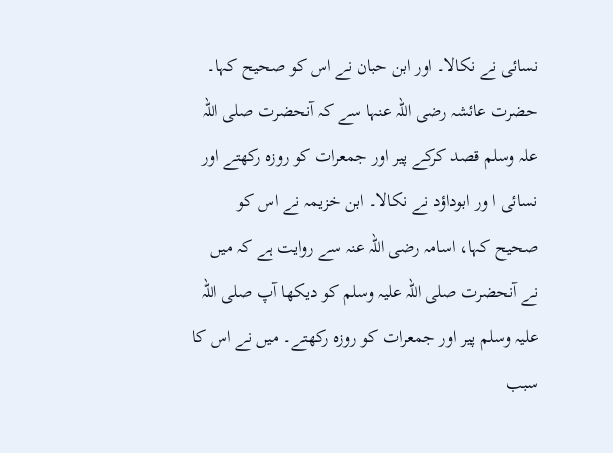نسائی نے نکالا۔ اور ابن حبان نے اس کو صحیح کہا۔ حضرت عائشہ رضی اللہ عنہا سے کہ آنحضرت صلی اللہ علہ وسلم قصد کرکے پیر اور جمعرات کو روزہ رکھتے اور نسائی ا ور ابوداؤد نے نکالا۔ ابن خزیمہ نے اس کو صحیح کہا، اسامہ رضی اللہ عنہ سے روایت ہے کہ میں نے آنحضرت صلی اللہ علیہ وسلم کو دیکھا آپ صلی اللہ علیہ وسلم پیر اور جمعرات کو روزہ رکھتے۔ میں نے اس کا سبب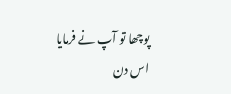پوچھا تو آپ نے فرمایا اس دن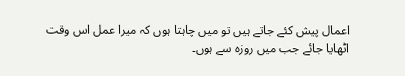اعمال پیش کئے جاتے ہیں تو میں چاہتا ہوں کہ میرا عمل اس وقت اٹھایا جائے جب میں روزہ سے ہوں۔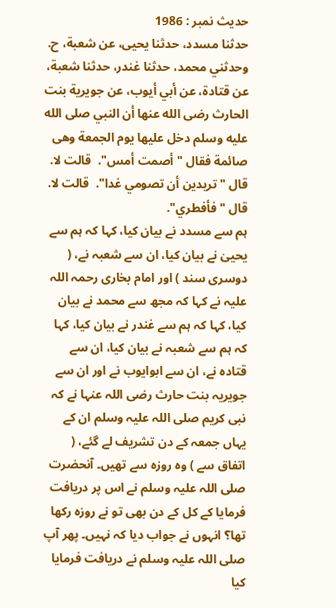حدیث نمبر : 1986
حدثنا مسدد، حدثنا يحيى، عن شعبة، ح. وحدثني محمد، حدثنا غندر، حدثنا شعبة، عن قتادة، عن أبي أيوب، عن جويرية بنت الحارث رضى الله عنها أن النبي صلى الله عليه وسلم دخل عليها يوم الجمعة وهى صائمة فقال "أصمت أمس".  قالت لا. قال "تريدين أن تصومي غدا".  قالت لا. قال "فأفطري".
ہم سے مسدد نے بیان کیا، کہا کہ ہم سے یحییٰ نے بیان کیا، ان سے شعبہ نے، ( دوسری سند ) اور امام بخاری رحمہ اللہ علیہ نے کہا کہ مجھ سے محمد نے بیان کیا، کہا کہ ہم سے غندر نے بیان کیا، کہا کہ ہم سے شعبہ نے بیان کیا، ان سے قتادہ نے، ان سے ابوایوب نے اور ان سے جویریہ بنت حارث رضی اللہ عنہا نے کہ نبی کریم صلی اللہ علیہ وسلم ان کے یہاں جمعہ کے دن تشریف لے گئے، ( اتفاق سے ) وہ روزہ سے تھیں۔ آنحضرت صلی اللہ علیہ وسلم نے اس پر دریافت فرمایا کے کل کے دن بھی تو نے روزہ رکھا تھا؟ انہوں نے جواب دیا کہ نہیں۔ پھر آپ صلی اللہ علیہ وسلم نے دریافت فرمایا کیا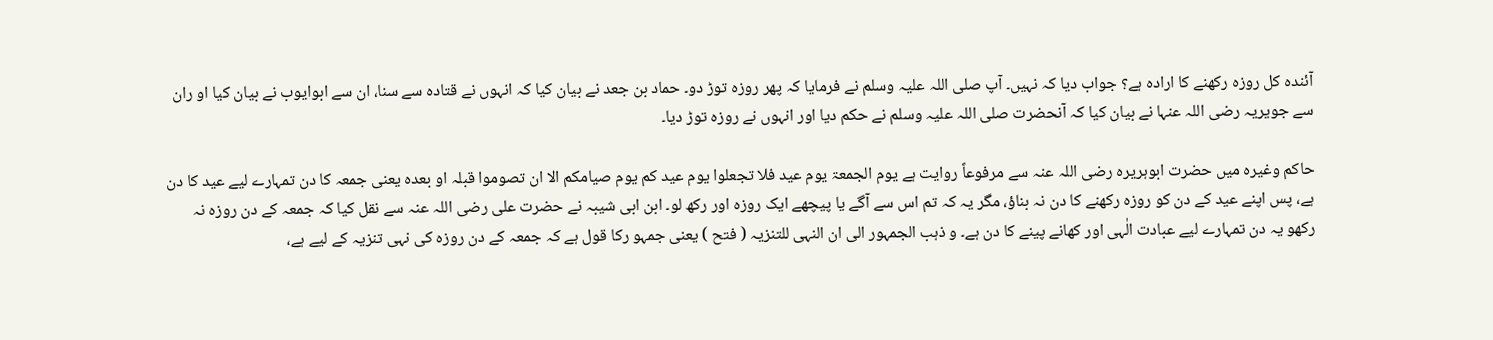آئندہ کل روزہ رکھنے کا ارادہ ہے؟ جواب دیا کہ نہیں۔ آپ صلی اللہ علیہ وسلم نے فرمایا کہ پھر روزہ توڑ دو۔ حماد بن جعد نے بیان کیا کہ انہوں نے قتادہ سے سنا، ان سے ابوایوب نے بیان کیا او ران سے جویریہ رضی اللہ عنہا نے بیان کیا کہ آنحضرت صلی اللہ علیہ وسلم نے حکم دیا اور انہوں نے روزہ توڑ دیا۔

حاکم وغیرہ میں حضرت ابوہریرہ رضی اللہ عنہ سے مرفوعاً روایت ہے یوم الجمعۃ یوم عید فلا تجعلوا یوم عید کم یوم صیامکم الا ان تصوموا قبلہ او بعدہ یعنی جمعہ کا دن تمہارے لیے عید کا دن ہے، پس اپنے عید کے دن کو روزہ رکھنے کا دن نہ بناؤ، مگر یہ کہ تم اس سے آگے یا پیچھے ایک روزہ اور رکھ لو۔ ابن ابی شیبہ نے حضرت علی رضی اللہ عنہ سے نقل کیا کہ جمعہ کے دن روزہ نہ رکھو یہ دن تمہارے لیے عبادت الٰہی اور کھانے پینے کا دن ہے۔ و ذہب الجمہور الی ان النہی للتنزیہ ( فتح ) یعنی جمہو رکا قول ہے کہ جمعہ کے دن روزہ کی نہی تنزیہ کے لیے ہے،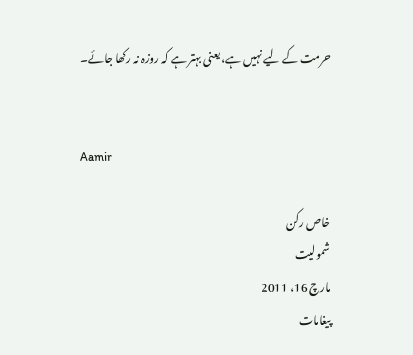حرمت کے لیے نہیں ہے، یعنی بہتر ہے کہ روزہ نہ رکھا جائے۔


Aamir

خاص رکن
شمولیت
مارچ 16، 2011
پیغامات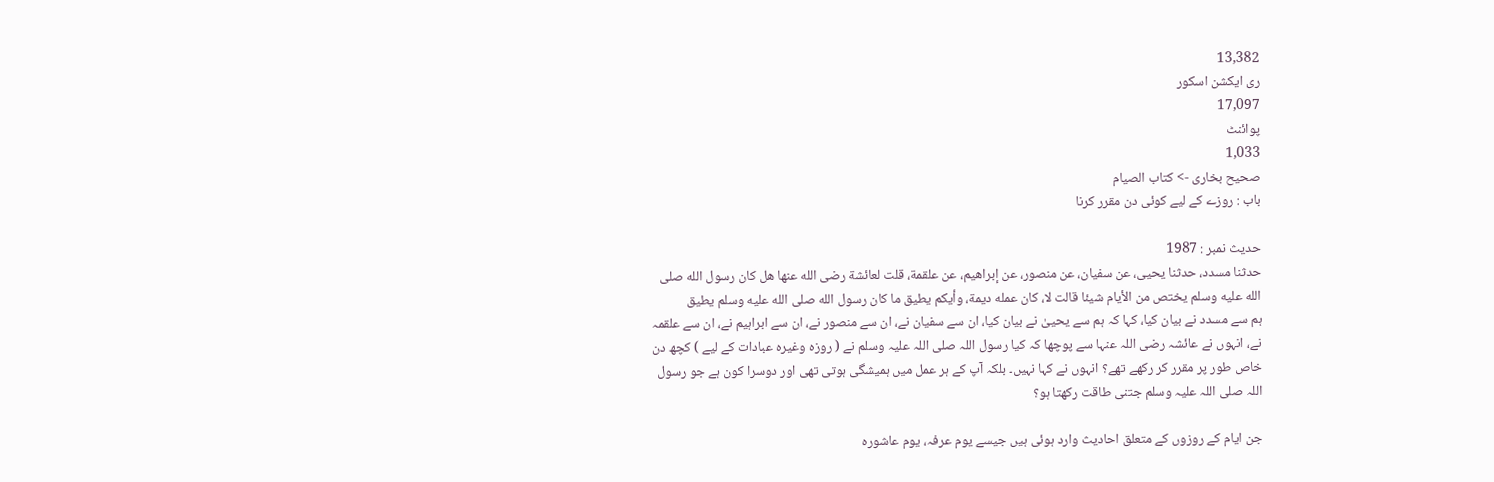13,382
ری ایکشن اسکور
17,097
پوائنٹ
1,033
صحیح بخاری -> کتاب الصیام
باب : روزے کے لیے کوئی دن مقرر کرنا

حدیث نمبر : 1987
حدثنا مسدد، حدثنا يحيى، عن سفيان، عن منصور، عن إبراهيم، عن علقمة، قلت لعائشة رضى الله عنها هل كان رسول الله صلى الله عليه وسلم يختص من الأيام شيئا قالت لا، كان عمله ديمة، وأيكم يطيق ما كان رسول الله صلى الله عليه وسلم يطيق
ہم سے مسدد نے بیان کیا، کہا کہ ہم سے یحییٰ نے بیان کیا، ان سے سفیان نے، ان سے منصور نے، ان سے ابراہیم نے، ان سے علقمہ نے، انہوں نے عائشہ رضی اللہ عنہا سے پوچھا کہ کیا رسول اللہ صلی اللہ علیہ وسلم نے ( روزہ وغیرہ عبادات کے لیے ) کچھ دن خاص طور پر مقرر کر رکھے تھے؟ انہوں نے کہا نہیں۔ بلکہ آپ کے ہر عمل میں ہمیشگی ہوتی تھی اور دوسرا کون ہے جو رسول اللہ صلی اللہ علیہ وسلم جتنی طاقت رکھتا ہو؟

جن ایام کے روزوں کے متعلق احادیث وارد ہوئی ہیں جیسے یوم عرفہ، یوم عاشورہ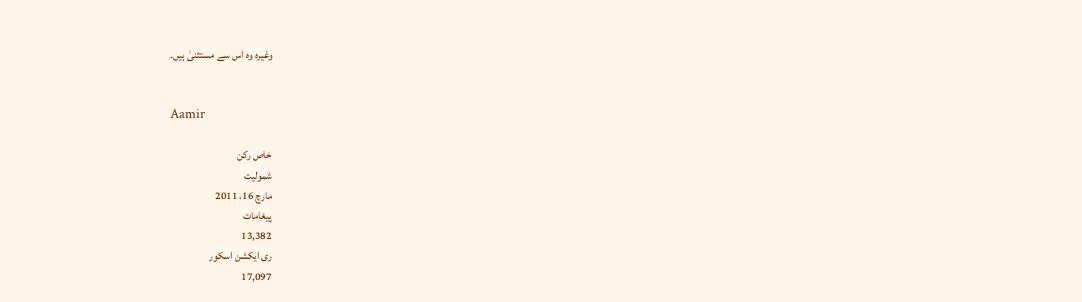وغیرہ وہ اس سے مستثنیٰ ہیں۔


Aamir

خاص رکن
شمولیت
مارچ 16، 2011
پیغامات
13,382
ری ایکشن اسکور
17,097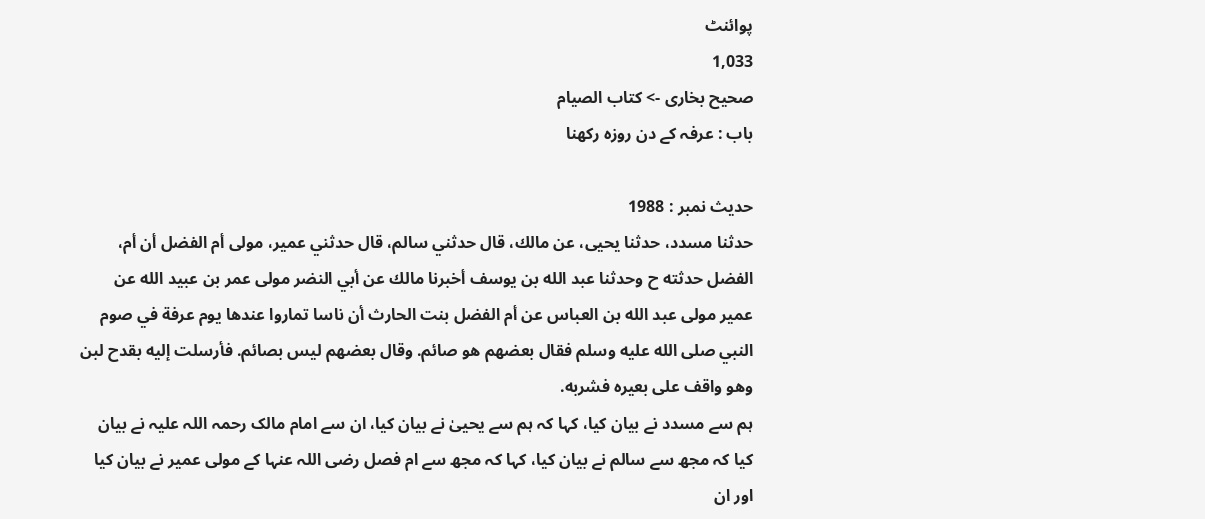پوائنٹ
1,033
صحیح بخاری -> کتاب الصیام
باب : عرفہ کے دن روزہ رکھنا

حدیث نمبر : 1988
حدثنا مسدد، حدثنا يحيى، عن مالك، قال حدثني سالم، قال حدثني عمير، مولى أم الفضل أن أم، الفضل حدثته ح وحدثنا عبد الله بن يوسف أخبرنا مالك عن أبي النضر مولى عمر بن عبيد الله عن عمير مولى عبد الله بن العباس عن أم الفضل بنت الحارث أن ناسا تماروا عندها يوم عرفة في صوم النبي صلى الله عليه وسلم فقال بعضهم هو صائم. وقال بعضهم ليس بصائم. فأرسلت إليه بقدح لبن وهو واقف على بعيره فشربه.
ہم سے مسدد نے بیان کیا، کہا کہ ہم سے یحییٰ نے بیان کیا، ان سے امام مالک رحمہ اللہ علیہ نے بیان کیا کہ مجھ سے سالم نے بیان کیا، کہا کہ مجھ سے ام فصل رضی اللہ عنہا کے مولی عمیر نے بیان کیا اور ان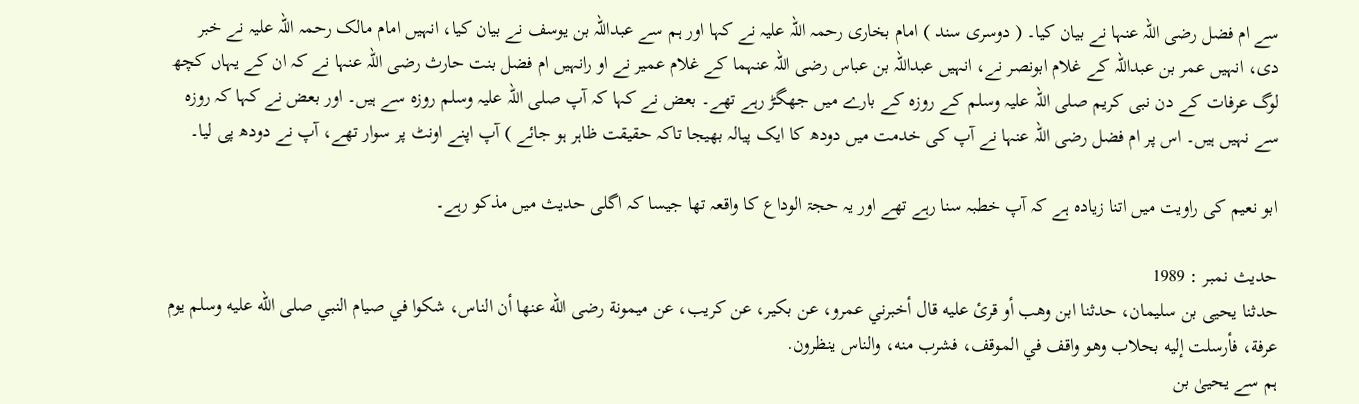سے ام فضل رضی اللہ عنہا نے بیان کیا۔ ( دوسری سند ) امام بخاری رحمہ اللہ علیہ نے کہا اور ہم سے عبداللہ بن یوسف نے بیان کیا، انہیں امام مالک رحمہ اللہ علیہ نے خبر دی، انہیں عمر بن عبداللہ کے غلام ابونصر نے، انہیں عبداللہ بن عباس رضی اللہ عنہما کے غلام عمیر نے او رانہیں ام فضل بنت حارث رضی اللہ عنہا نے کہ ان کے یہاں کچھ لوگ عرفات کے دن نبی کریم صلی اللہ علیہ وسلم کے روزہ کے بارے میں جھگڑ رہے تھے۔ بعض نے کہا کہ آپ صلی اللہ علیہ وسلم روزہ سے ہیں۔ اور بعض نے کہا کہ روزہ سے نہیں ہیں۔ اس پر ام فضل رضی اللہ عنہا نے آپ کی خدمت میں دودھ کا ایک پیالہ بھیجا تاکہ حقیقت ظاہر ہو جائے ) آپ اپنے اونٹ پر سوار تھے، آپ نے دودھ پی لیا۔

ابو نعیم کی راویت میں اتنا زیادہ ہے کہ آپ خطبہ سنا رہے تھے اور یہ حجۃ الوداع کا واقعہ تھا جیسا کہ اگلی حدیث میں مذکو رہے۔

حدیث نمبر : 1989
حدثنا يحيى بن سليمان، حدثنا ابن وهب أو قرئ عليه قال أخبرني عمرو، عن بكير، عن كريب، عن ميمونة رضى الله عنها أن الناس، شكوا في صيام النبي صلى الله عليه وسلم يوم عرفة، فأرسلت إليه بحلاب وهو واقف في الموقف، فشرب منه، والناس ينظرون.
ہم سے یحییٰ بن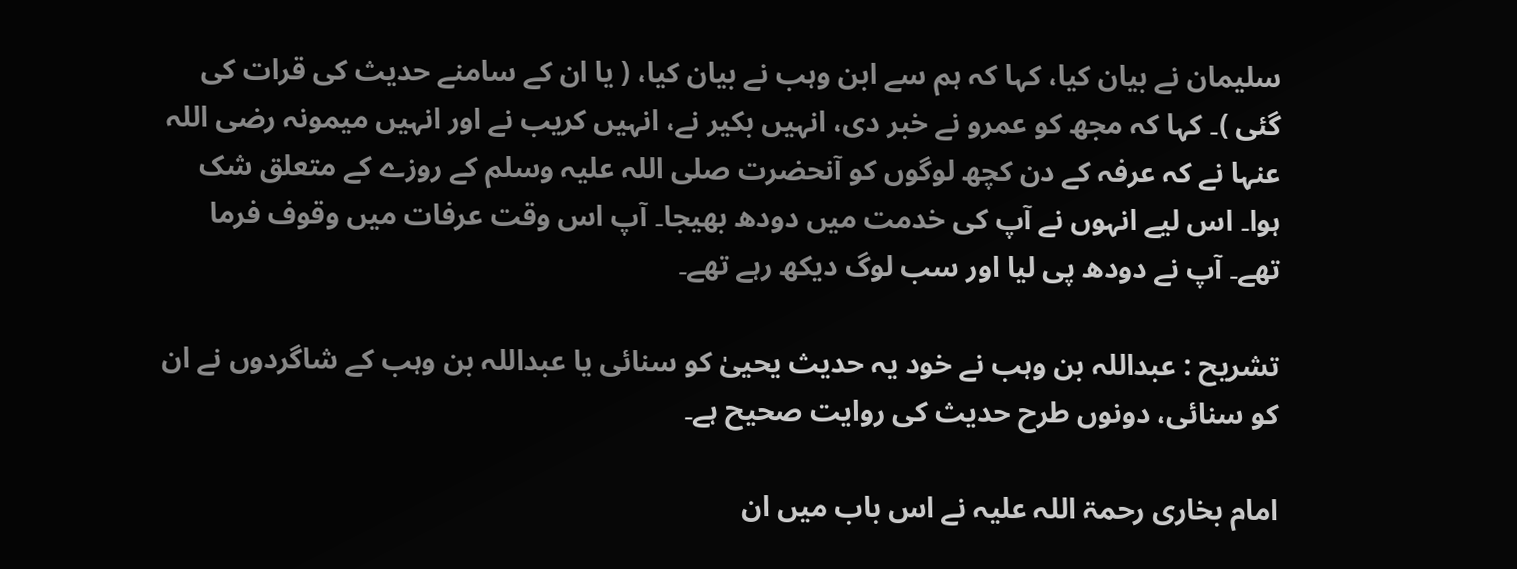سلیمان نے بیان کیا، کہا کہ ہم سے ابن وہب نے بیان کیا، ( یا ان کے سامنے حدیث کی قرات کی گئی )۔ کہا کہ مجھ کو عمرو نے خبر دی، انہیں بکیر نے، انہیں کریب نے اور انہیں میمونہ رضی اللہ عنہا نے کہ عرفہ کے دن کچھ لوگوں کو آنحضرت صلی اللہ علیہ وسلم کے روزے کے متعلق شک ہوا۔ اس لیے انہوں نے آپ کی خدمت میں دودھ بھیجا۔ آپ اس وقت عرفات میں وقوف فرما تھے۔ آپ نے دودھ پی لیا اور سب لوگ دیکھ رہے تھے۔

تشریح : عبداللہ بن وہب نے خود یہ حدیث یحییٰ کو سنائی یا عبداللہ بن وہب کے شاگردوں نے ان کو سنائی، دونوں طرح حدیث کی روایت صحیح ہے۔

امام بخاری رحمۃ اللہ علیہ نے اس باب میں ان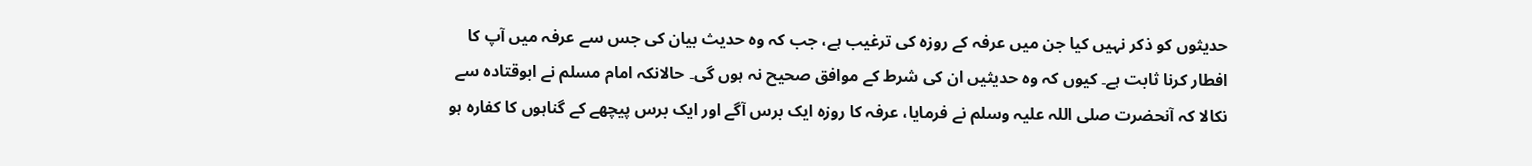حدیثوں کو ذکر نہیں کیا جن میں عرفہ کے روزہ کی ترغیب ہے، جب کہ وہ حدیث بیان کی جس سے عرفہ میں آپ کا افطار کرنا ثابت ہے۔ کیوں کہ وہ حدیثیں ان کی شرط کے موافق صحیح نہ ہوں گی۔ حالانکہ امام مسلم نے ابوقتادہ سے نکالا کہ آنحضرت صلی اللہ علیہ وسلم نے فرمایا، عرفہ کا روزہ ایک برس آگے اور ایک برس پیچھے کے گناہوں کا کفارہ ہو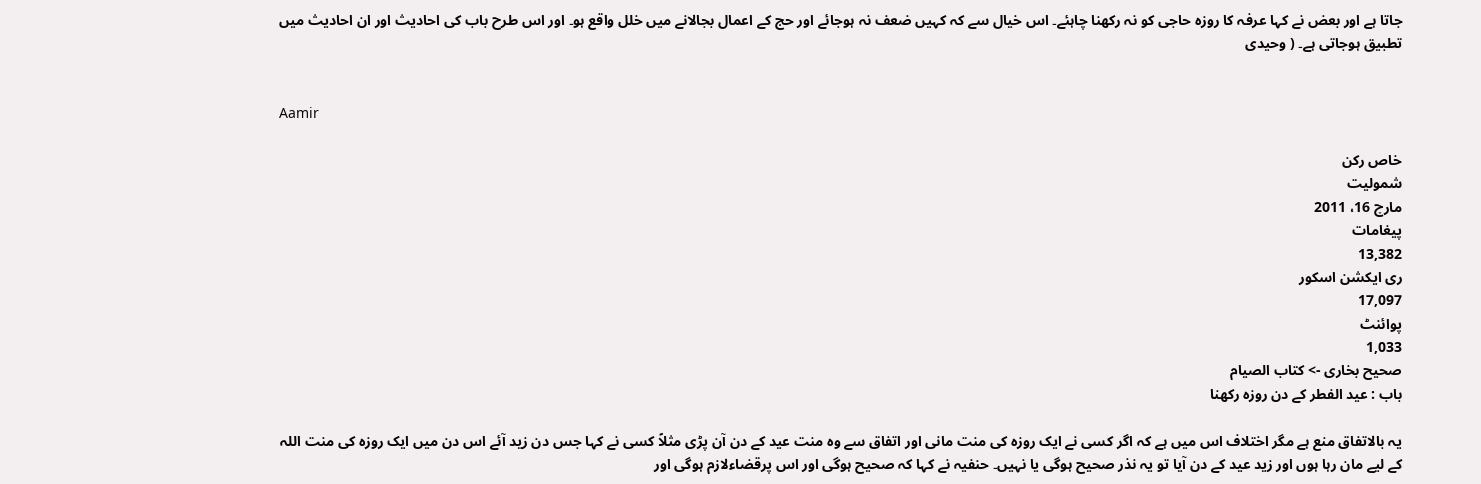جاتا ہے اور بعض نے کہا عرفہ کا روزہ حاجی کو نہ رکھنا چاہئے۔ اس خیال سے کہ کہیں ضعف نہ ہوجائے اور حج کے اعمال بجالانے میں خلل واقع ہو۔ اور اس طرح باب کی احادیث اور ان احادیث میں تطبیق ہوجاتی ہے۔ ( وحیدی


Aamir

خاص رکن
شمولیت
مارچ 16، 2011
پیغامات
13,382
ری ایکشن اسکور
17,097
پوائنٹ
1,033
صحیح بخاری -> کتاب الصیام
باب : عید الفطر کے دن روزہ رکھنا

یہ بالاتفاق منع ہے مگر اختلاف اس میں ہے کہ اگر کسی نے ایک روزہ کی منت مانی اور اتفاق سے وہ منت عید کے دن آن پڑی مثلاً کسی نے کہا جس دن زید آئے اس دن میں ایک روزہ کی منت اللہ کے لیے مان رہا ہوں اور زید عید کے دن آیا تو یہ نذر صحیح ہوگی یا نہیں۔ حنفیہ نے کہا کہ صحیح ہوگی اور اس پرقضاءلازم ہوگی اور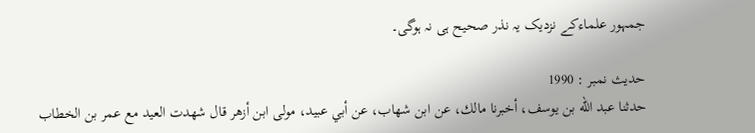جمہور علماءکے نزدیک یہ نذر صحیح ہی نہ ہوگی۔

حدیث نمبر : 1990
حدثنا عبد الله بن يوسف، أخبرنا مالك، عن ابن شهاب، عن أبي عبيد، مولى ابن أزهر قال شهدت العيد مع عمر بن الخطاب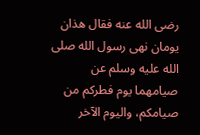رضى الله عنه فقال هذان يومان نهى رسول الله صلى الله عليه وسلم عن صيامهما يوم فطركم من صيامكم، واليوم الآخر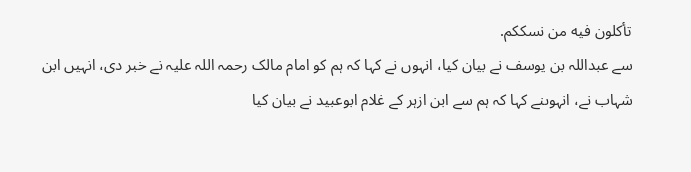تأكلون فيه من نسككم.
سے عبداللہ بن یوسف نے بیان کیا، انہوں نے کہا کہ ہم کو امام مالک رحمہ اللہ علیہ نے خبر دی، انہیں ابن شہاب نے، انہوںنے کہا کہ ہم سے ابن ازہر کے غلام ابوعبید نے بیان کیا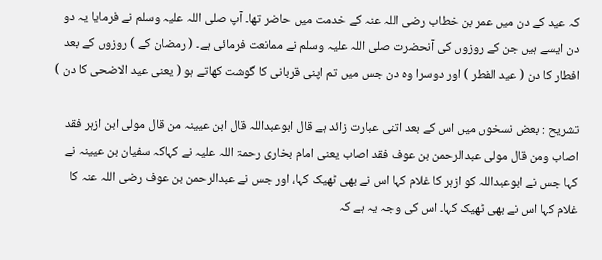کہ عید کے دن میں عمر بن خطاب رضی اللہ عنہ کے خدمت میں حاضر تھا۔ آپ صلی اللہ علیہ وسلم نے فرمایا یہ دو دن ایسے ہیں جن کے روزوں کی آنحضرت صلی اللہ علیہ وسلم نے ممانعت فرمائی ہے۔ ( رمضان کے ) روزوں کے بعد افطار کا دن ( عید الفطر ) اور دوسرا وہ دن جس میں تم اپنی قربانی کا گوشت کھاتے ہو ( یعنی عید الاضحی کا دن )

تشریح : بعض نسخوں میں اس کے بعد اتنی عبارت زائد ہے قال ابوعبداللہ قال ابن عیینہ من قال مولی ابن ازہر فقد اصاب ومن قال مولی عبدالرحمن بن عوف فقد اصاب یعنی امام بخاری رحمۃ اللہ علیہ نے کہاکہ سفیان بن عیینہ نے کہا جس نے ابوعبداللہ کو ازہر کا غلام کہا اس نے بھی ٹھیک کہا، اور جس نے عبدالرحمن بن عوف رضی اللہ عنہ کا غلام کہا اس نے بھی ٹھیک کہا۔ اس کی وجہ یہ ہے کہ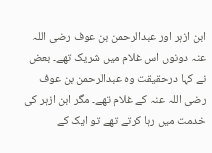ابن ازہر اور عبدالرحمن بن عوف رضی اللہ عنہ دونوں اس غلام میں شریک تھے۔ بعض نے کہا درحقیقت وہ عبدالرحمن بن عوف رضی اللہ عنہ کے غلام تھے۔ مگر ابن ازہر کی خدمت میں رہا کرتے تھے تو ایک کے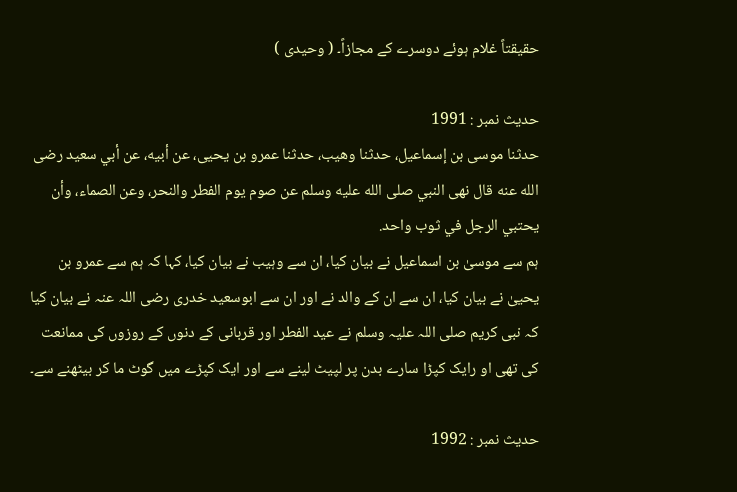حقیقتاً غلام ہوئے دوسرے کے مجازاً۔ ( وحیدی )

حدیث نمبر : 1991
حدثنا موسى بن إسماعيل، حدثنا وهيب، حدثنا عمرو بن يحيى، عن أبيه، عن أبي سعيد رضى الله عنه قال نهى النبي صلى الله عليه وسلم عن صوم يوم الفطر والنحر، وعن الصماء، وأن يحتبي الرجل في ثوب واحد.
ہم سے موسیٰ بن اسماعیل نے بیان کیا، ان سے وہیب نے بیان کیا، کہا کہ ہم سے عمرو بن یحییٰ نے بیان کیا، ان سے ان کے والد نے اور ان سے ابوسعید خدری رضی اللہ عنہ نے بیان کیا کہ نبی کریم صلی اللہ علیہ وسلم نے عید الفطر اور قربانی کے دنوں کے روزوں کی ممانعت کی تھی او رایک کپڑا سارے بدن پر لپیٹ لینے سے اور ایک کپڑے میں گوٹ ما کر بیٹھنے سے۔

حدیث نمبر : 1992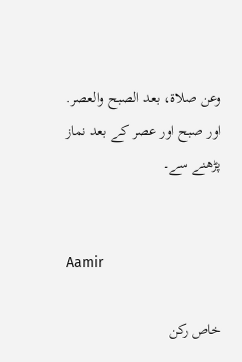وعن صلاة، بعد الصبح والعصر.
اور صبح اور عصر کے بعد نماز پڑھنے سے۔


Aamir

خاص رکن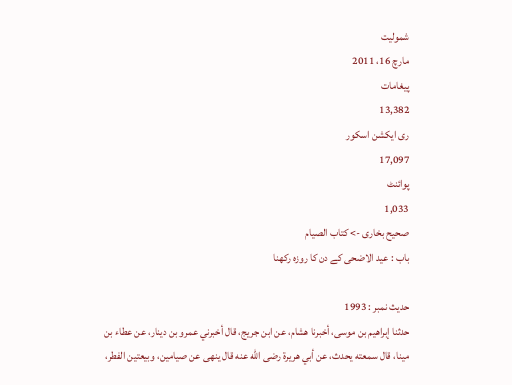شمولیت
مارچ 16، 2011
پیغامات
13,382
ری ایکشن اسکور
17,097
پوائنٹ
1,033
صحیح بخاری -> کتاب الصیام
باب : عید الاضحی کے دن کا روزہ رکھنا

حدیث نمبر : 1993
حدثنا إبراهيم بن موسى، أخبرنا هشام، عن ابن جريج، قال أخبرني عمرو بن دينار، عن عطاء بن مينا، قال سمعته يحدث، عن أبي هريرة رضى الله عنه قال ينهى عن صيامين، وبيعتين الفطر،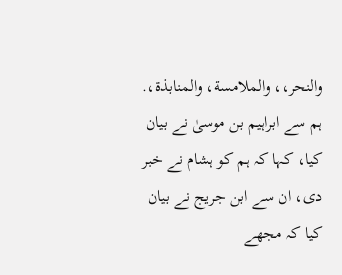والنحر،، والملامسة، والمنابذة،.
ہم سے ابراہیم بن موسیٰ نے بیان کیا، کہا کہ ہم کو ہشام نے خبر دی، ان سے ابن جریج نے بیان کیا کہ مجھے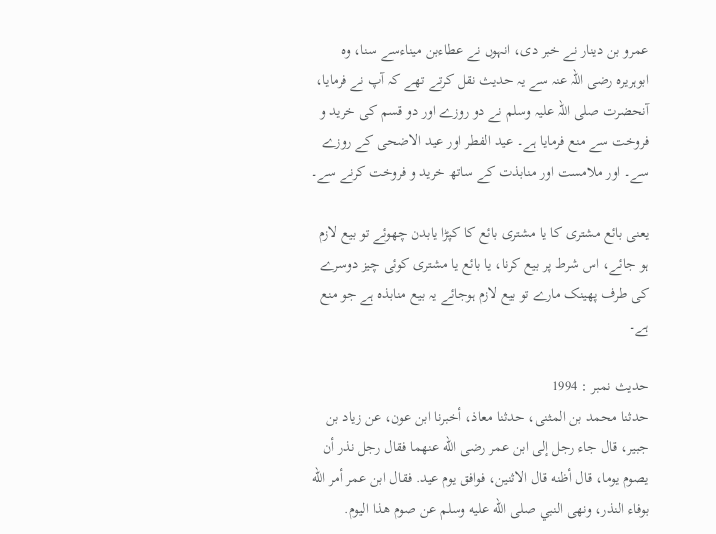عمرو بن دینار نے خبر دی، انہوں نے عطاءبن میناءسے سنا، وہ ابوہریرہ رضی اللہ عنہ سے یہ حدیث نقل کرتے تھے کہ آپ نے فرمایا، آنحضرت صلی اللہ علیہ وسلم نے دو روزے اور دو قسم کی خرید و فروخت سے منع فرمایا ہے۔ عید الفطر اور عید الاضحی کے روزے سے۔ اور ملامست اور منابذت کے ساتھ خرید و فروخت کرنے سے۔

یعنی بائع مشتری کا یا مشتری بائع کا کپڑا یابدن چھوئے تو بیع لازم ہو جائے، اس شرط پر بیع کرنا، یا بائع یا مشتری کوئی چیز دوسرے کی طرف پھینک مارے تو بیع لازم ہوجائے یہ بیع منابذہ ہے جو منع ہے۔

حدیث نمبر : 1994
حدثنا محمد بن المثنى، حدثنا معاذ، أخبرنا ابن عون، عن زياد بن جبير، قال جاء رجل إلى ابن عمر رضى الله عنهما فقال رجل نذر أن يصوم يوما، قال أظنه قال الاثنين، فوافق يوم عيد. فقال ابن عمر أمر الله بوفاء النذر، ونهى النبي صلى الله عليه وسلم عن صوم هذا اليوم.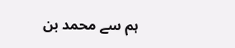ہم سے محمد بن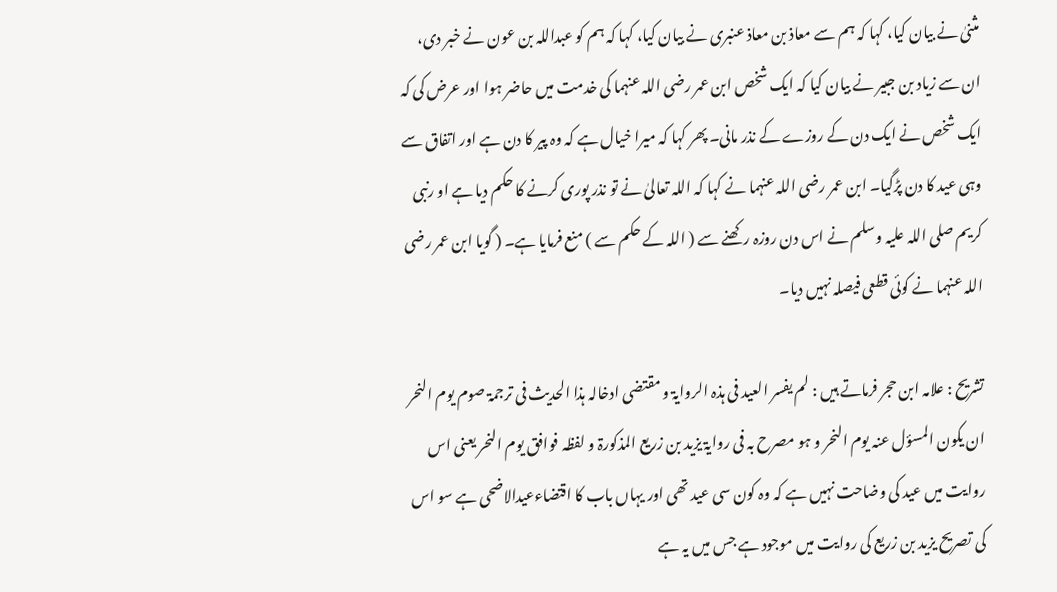مثنیٰ نے بیان کیا، کہا کہ ہم سے معاذ بن معاذ عنبری نے بیان کیا، کہا کہ ہم کو عبداللہ بن عون نے خبر دی، ان سے زیاد بن جبیر نے بیان کیا کہ ایک شخص ابن عمر رضی اللہ عنہما کی خدمت میں حاضر ہوا اور عرض کی کہ ایک شخص نے ایک دن کے روزے کے نذر مانی۔ پھر کہا کہ میرا خیال ہے کہ وہ پیر کا دن ہے اور اتفاق سے وہی عید کا دن پڑگیا۔ ابن عمر رضی اللہ عنہما نے کہا کہ اللہ تعالیٰ نے تو نذر پوری کرنے کا حکم دیا ہے او رنبی کریم صلی اللہ علیہ وسلم نے اس دن روزہ رکھنے سے ( اللہ کے حکم سے ) منع فرمایا ہے۔ ( گویا ابن عمر رضی اللہ عنہما نے کوئی قطعی فیصلہ نہیں دیا۔

تشریح : علامہ ابن حجر فرماتے ہیں : لم یفسر العید فی ہذہ الروایۃ و مقتضی ادخالہ ہذا الحدیث فی ترجمۃ صوم یوم النحر ان یکون المسؤل عنہ یوم النحر و ہو مصرح بہ فی روایۃ یزید بن زریع المذکورۃ و لفظہ فوافق یوم النحر یعنی اس روایت میں عید کی وضاحت نہیں ہے کہ وہ کون سی عید تھی اور یہاں باب کا اقتضاءعیدالاضحی ہے سو اس کی تصریح یزید بن زریع کی روایت میں موجود ہے جس میں یہ ہے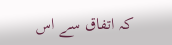کہ اتفاق سے اس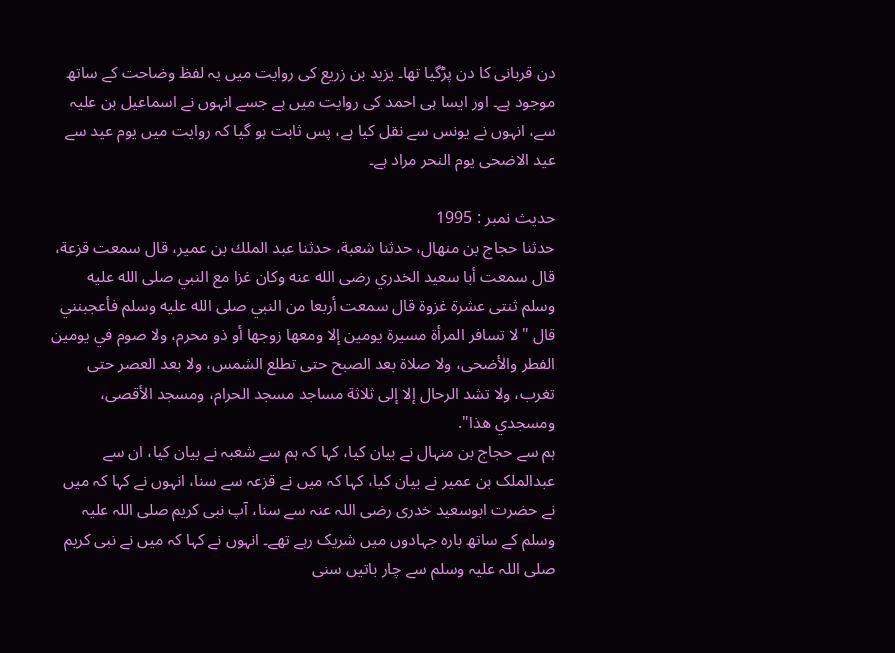دن قربانی کا دن پڑگیا تھا۔ یزید بن زریع کی روایت میں یہ لفظ وضاحت کے ساتھ موجود ہے۔ اور ایسا ہی احمد کی روایت میں ہے جسے انہوں نے اسماعیل بن علیہ سے، انہوں نے یونس سے نقل کیا ہے، پس ثابت ہو گیا کہ روایت میں یوم عید سے عید الاضحی یوم النحر مراد ہے۔

حدیث نمبر : 1995
حدثنا حجاج بن منهال، حدثنا شعبة، حدثنا عبد الملك بن عمير، قال سمعت قزعة، قال سمعت أبا سعيد الخدري رضى الله عنه وكان غزا مع النبي صلى الله عليه وسلم ثنتى عشرة غزوة قال سمعت أربعا من النبي صلى الله عليه وسلم فأعجبنني قال "لا تسافر المرأة مسيرة يومين إلا ومعها زوجها أو ذو محرم، ولا صوم في يومين الفطر والأضحى، ولا صلاة بعد الصبح حتى تطلع الشمس، ولا بعد العصر حتى تغرب، ولا تشد الرحال إلا إلى ثلاثة مساجد مسجد الحرام، ومسجد الأقصى، ومسجدي هذا".
ہم سے حجاج بن منہال نے بیان کیا، کہا کہ ہم سے شعبہ نے بیان کیا، ان سے عبدالملک بن عمیر نے بیان کیا، کہا کہ میں نے قزعہ سے سنا، انہوں نے کہا کہ میں نے حضرت ابوسعید خدری رضی اللہ عنہ سے سنا، آپ نبی کریم صلی اللہ علیہ وسلم کے ساتھ بارہ جہادوں میں شریک رہے تھے۔ انہوں نے کہا کہ میں نے نبی کریم صلی اللہ علیہ وسلم سے چار باتیں سنی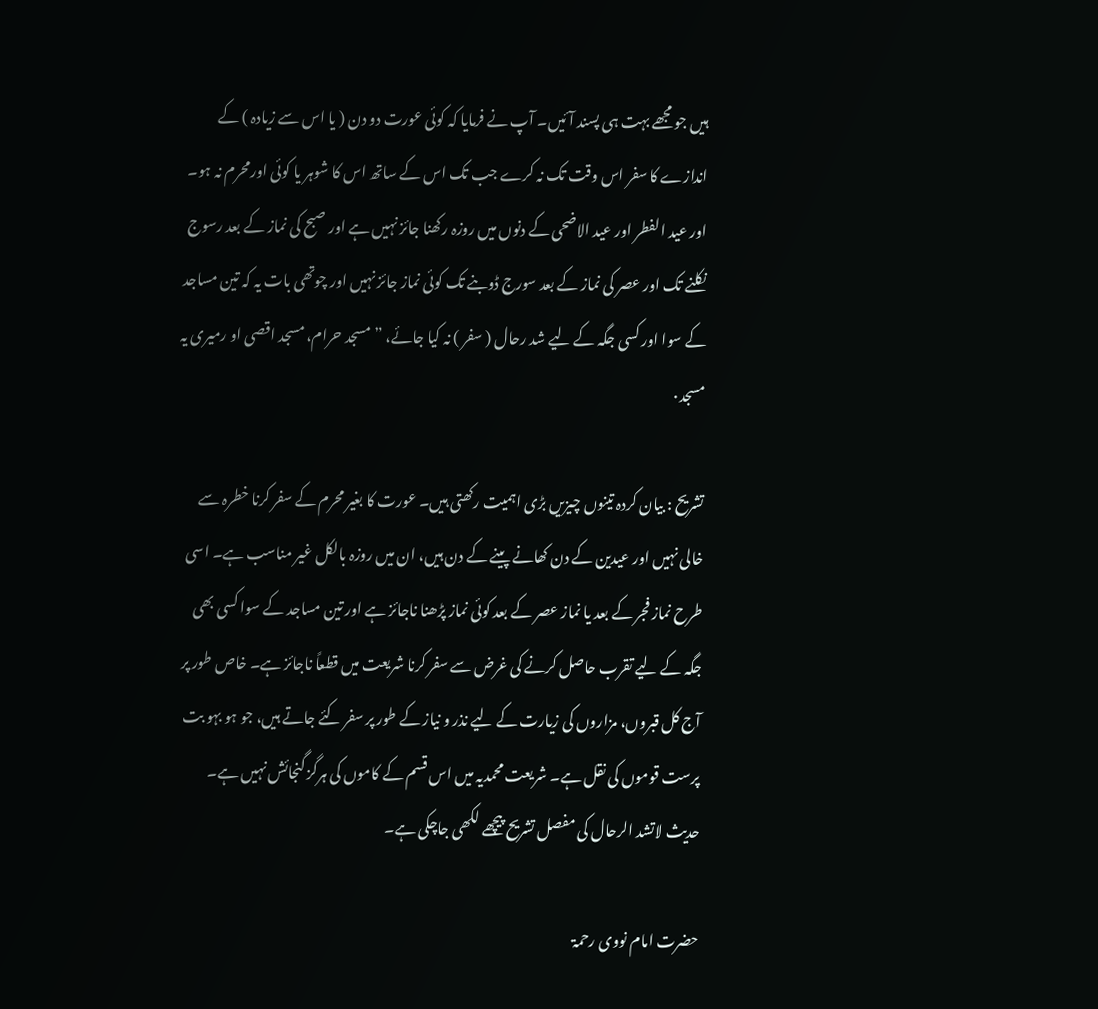ہیں جو مجھے بہت ہی پسند آئیں۔ آپ نے فرمایا کہ کوئی عورت دو دن ( یا اس سے زیادہ ) کے اندازے کا سفر اس وقت تک نہ کرے جب تک اس کے ساتھ اس کا شوہر یا کوئی اورمحرم نہ ہو۔ اور عید الفطر اور عید الاضحی کے دنوں میں روزہ رکھنا جائز نہیں ہے اور صبح کی نماز کے بعد رسوج نکلنے تک اور عصر کی نماز کے بعد سورج ڈوبنے تک کوئی نماز جائز نہیں اور چوتھی بات یہ کہ تین مساجد کے سوا اور کسی جگہ کے لیے شد رحال ( سفر ) نہ کیا جائے، ” مسجد حرام، مسجد اقصی او رمیری یہ مسجد۰

تشریح : بیان کردہ تینوں چیزیں بڑی اہمیت رکھتی ہیں۔ عورت کا بغیر محرم کے سفر کرنا خطرہ سے خالی نہیں اور عیدین کے دن کھانے پینے کے دن ہیں، ان میں روزہ بالکل غیر مناسب ہے۔ اسی طرح نماز فجر کے بعد یا نماز عصر کے بعد کوئی نماز پڑھنا ناجائز ہے اور تین مساجد کے سوا کسی بھی جگہ کے لیے تقرب حاصل کرنے کی غرض سے سفر کرنا شریعت میں قطعاً ناجائز ہے۔ خاص طور پر آج کل قبروں، مزاروں کی زیارت کے لیے نذر و نیاز کے طور پر سفر کئے جاتے ہیں، جو ہو بہو بت پرست قوموں کی نقل ہے۔ شریعت محمدیہ میں اس قسم کے کاموں کی ہرگز گنجائش نہیں ہے۔ حدیث لاتشد الرحال کی مفصل تشریح پیچھے لکھی جاچکی ہے۔

حضرت امام نووی رحمۃ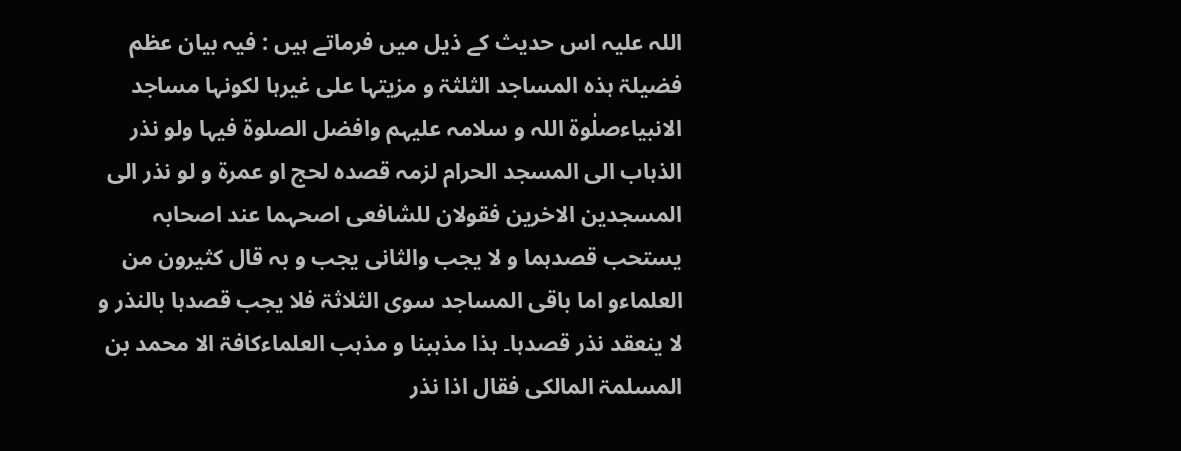اللہ علیہ اس حدیث کے ذیل میں فرماتے ہیں : فیہ بیان عظم فضیلۃ ہذہ المساجد الثلثۃ و مزیتہا علی غیرہا لکونہا مساجد الانبیاءصلٰوۃ اللہ و سلامہ علیہم وافضل الصلوۃ فیہا ولو نذر الذہاب الی المسجد الحرام لزمہ قصدہ لحج او عمرۃ و لو نذر الی المسجدین الاخرین فقولان للشافعی اصحہما عند اصحابہ یستحب قصدہما و لا یجب والثانی یجب و بہ قال کثیرون من العلماءو اما باقی المساجد سوی الثلاثۃ فلا یجب قصدہا بالنذر و لا ینعقد نذر قصدہا۔ ہذا مذہبنا و مذہب العلماءکافۃ الا محمد بن المسلمۃ المالکی فقال اذا نذر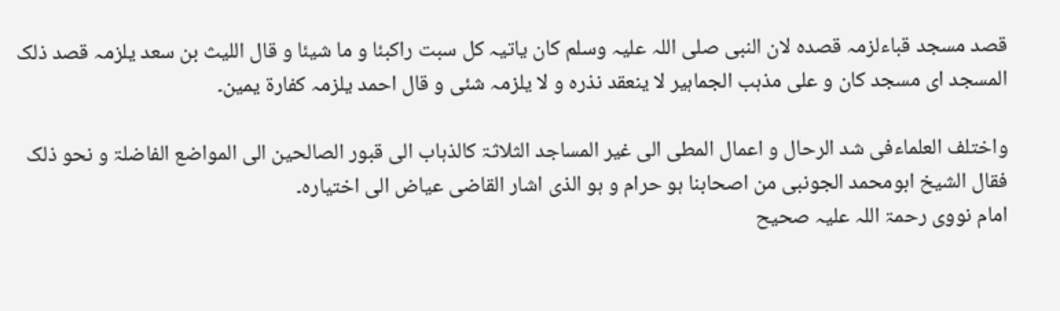قصد مسجد قباءلزمہ قصدہ لان النبی صلی اللہ علیہ وسلم کان یاتیہ کل سبت راکبئا و ما شیئا و قال اللیث بن سعد یلزمہ قصد ذلک المسجد ای مسجد کان و علی مذہب الجماہیر لا ینعقد نذرہ و لا یلزمہ شئی و قال احمد یلزمہ کفارۃ یمین۔

واختلف العلماءفی شد الرحال و اعمال المطی الی غیر المساجد الثلاثۃ کالذہاب الی قبور الصالحین الی المواضع الفاضلۃ و نحو ذلک فقال الشیخ ابومحمد الجونبی من اصحابنا ہو حرام و ہو الذی اشار القاضی عیاض الی اختیارہ۔
امام نووی رحمۃ اللہ علیہ صحیح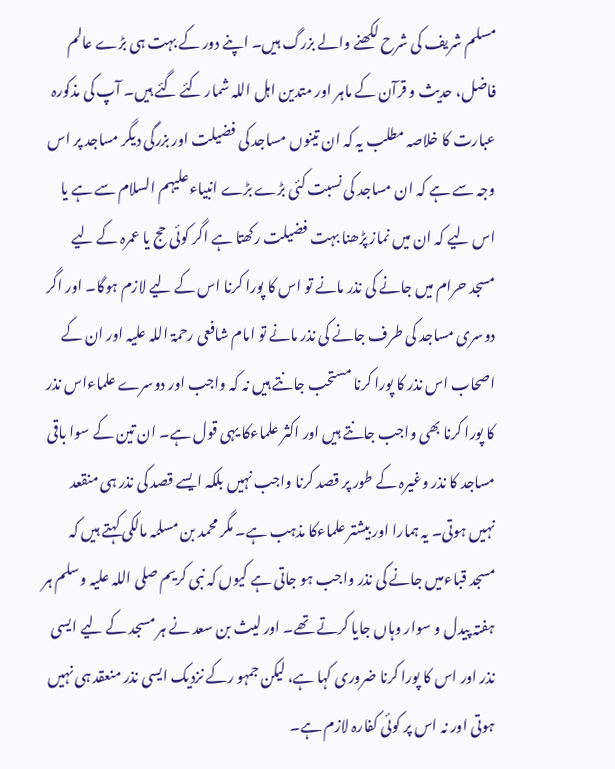مسلم شریف کی شرح لکھنے والے بزرگ ہیں۔ اپنے دور کے بہت ہی بڑے عالم فاضل، حدیث و قرآن کے ماہر اور متدین اہل اللہ شمار کئے گئے ہیں۔ آپ کی مذکورہ عبارت کا خلاصہ مطلب یہ کہ ان تینوں مساجد کی فضیلت اور بزرگی دیگر مساجد پر اس وجہ سے ہے کہ ان مساجد کی نسبت کئی بڑے بڑے انبیاءعلیہم السلام سے ہے یا اس لیے کہ ان میں نماز پڑھنا بہت فضیلت رکھتا ہے اگر کوئی حج یا عمرہ کے لیے مسجد حرام میں جانے کی نذر مانے تو اس کا پورا کرنا اس کے لیے لازم ہوگا۔ اور اگر دوسری مساجد کی طرف جانے کی نذر مانے تو امام شافعی رحمۃ اللہ علیہ اور ان کے اصحاب اس نذر کا پورا کرنا مستحب جانتے ہیں نہ کہ واجب اور دوسرے علماءاس نذر کا پورا کرنا بھی واجب جانتے ہیں اور اکثر علماءکا یہی قول ہے۔ ان تین کے سوا باقی مساجد کا نذر وغیرہ کے طور پر قصد کرنا واجب نہیں بلکہ ایسے قصد کی نذر ہی منقعد نہیں ہوتی۔ یہ ہمارا اور بیشتر علماءکا مذہب ہے۔ مگر محمد بن مسلمہ مالکی کہتے ہیں کہ مسجد قباءمیں جانے کی نذر واجب ہو جاتی ہے کیوں کہ نبی کریم صلی اللہ علیہ وسلم ہر ہفتہ پیدل و سوار وہاں جایا کرتے تھے۔ اور لیث بن سعد نے ہر مسجد کے لیے ایسی نذر اور اس کا پورا کرنا ضروری کہا ہے، لیکن جمہو رکے نزدیک ایسی نذر منعقد ہی نہیں ہوتی اور نہ اس پر کوئی کفارہ لازم ہے۔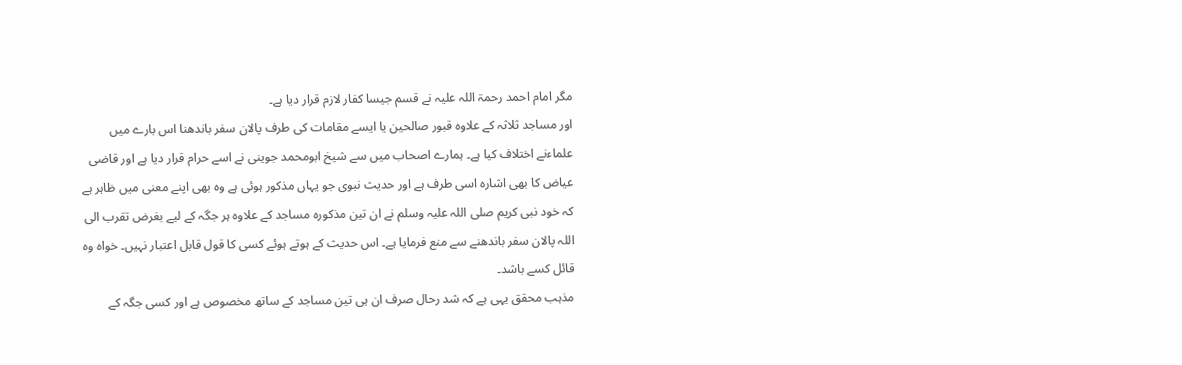مگر امام احمد رحمۃ اللہ علیہ نے قسم جیسا کفار لازم قرار دیا ہے۔
اور مساجد ثلاثہ کے علاوہ قبور صالحین یا ایسے مقامات کی طرف پالان سفر باندھنا اس بارے میں علماءنے اختلاف کیا ہے۔ ہمارے اصحاب میں سے شیخ ابومحمد جوینی نے اسے حرام قرار دیا ہے اور قاضی عیاض کا بھی اشارہ اسی طرف ہے اور حدیث نبوی جو یہاں مذکور ہوئی ہے وہ بھی اپنے معنی میں ظاہر ہے کہ خود نبی کریم صلی اللہ علیہ وسلم نے ان تین مذکورہ مساجد کے علاوہ ہر جگہ کے لیے بغرض تقرب الی اللہ پالان سفر باندھنے سے منع فرمایا ہے۔ اس حدیث کے ہوتے ہوئے کسی کا قول قابل اعتبار نہیں۔ خواہ وہ قائل کسے باشد۔
مذہب محقق یہی ہے کہ شد رحال صرف ان ہی تین مساجد کے ساتھ مخصوص ہے اور کسی جگہ کے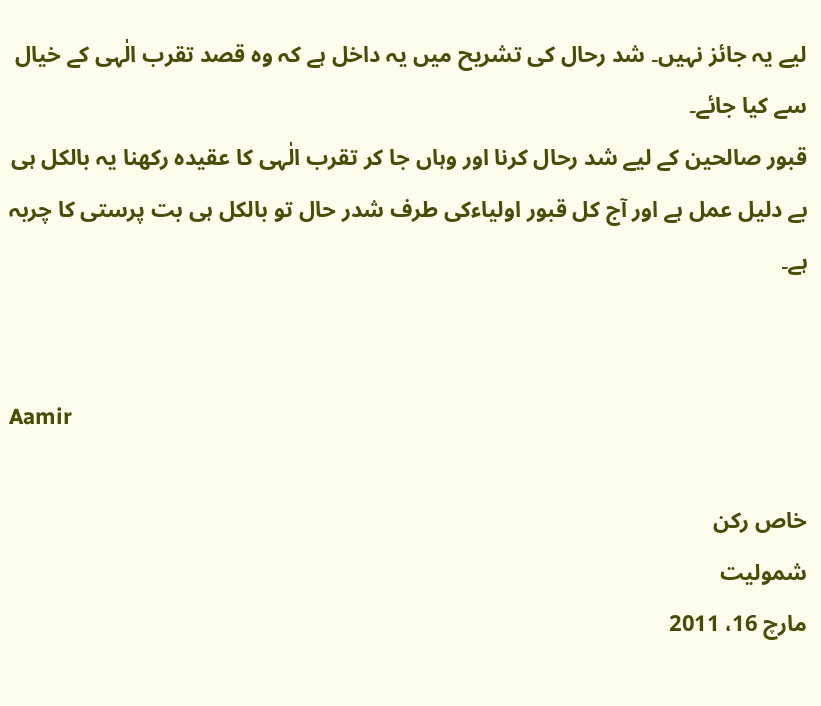لیے یہ جائز نہیں۔ شد رحال کی تشریح میں یہ داخل ہے کہ وہ قصد تقرب الٰہی کے خیال سے کیا جائے۔
قبور صالحین کے لیے شد رحال کرنا اور وہاں جا کر تقرب الٰہی کا عقیدہ رکھنا یہ بالکل ہی بے دلیل عمل ہے اور آج کل قبور اولیاءکی طرف شدر حال تو بالکل ہی بت پرستی کا چربہ ہے۔


Aamir

خاص رکن
شمولیت
مارچ 16، 2011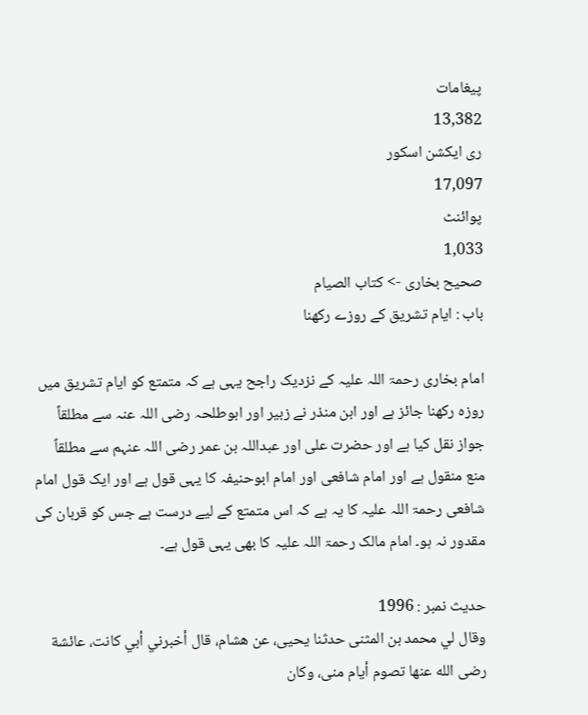پیغامات
13,382
ری ایکشن اسکور
17,097
پوائنٹ
1,033
صحیح بخاری -> کتاب الصیام
باب : ایام تشریق کے روزے رکھنا

امام بخاری رحمۃ اللہ علیہ کے نزدیک راجح یہی ہے کہ متمتع کو ایام تشریق میں روزہ رکھنا جائز ہے اور ابن منذر نے زبیر اور ابوطلحہ رضی اللہ عنہ سے مطلقاً جواز نقل کیا ہے اور حضرت علی اور عبداللہ بن عمر رضی اللہ عنہم سے مطلقاً منع منقول ہے اور امام شافعی اور امام ابوحنیفہ کا یہی قول ہے اور ایک قول امام شافعی رحمۃ اللہ علیہ کا یہ ہے کہ اس متمتع کے لیے درست ہے جس کو قربان کی مقدور نہ ہو۔ امام مالک رحمۃ اللہ علیہ کا بھی یہی قول ہے۔

حدیث نمبر : 1996
وقال لي محمد بن المثنى حدثنا يحيى، عن هشام، قال أخبرني أبي كانت، عائشة رضى الله عنها تصوم أيام منى، وكان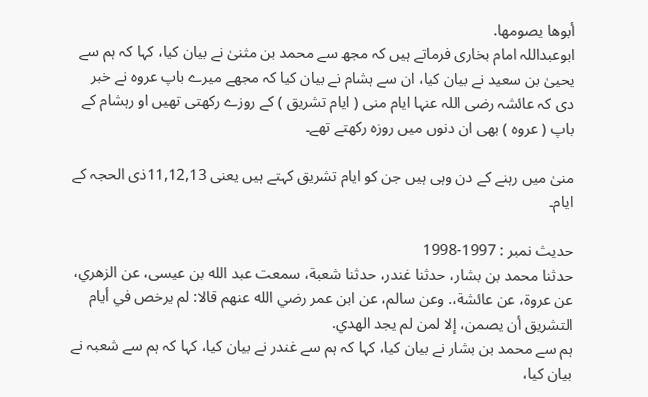أبوها يصومها.
ابوعبداللہ امام بخاری فرماتے ہیں کہ مجھ سے محمد بن مثنیٰ نے بیان کیا، کہا کہ ہم سے یحییٰ بن سعید نے بیان کیا، ان سے ہشام نے بیان کیا کہ مجھے میرے باپ عروہ نے خبر دی کہ عائشہ رضی اللہ عنہا ایام منی ( ایام تشریق ) کے روزے رکھتی تھیں او رہشام کے باپ ( عروہ ) بھی ان دنوں میں روزہ رکھتے تھے۔

منیٰ میں رہنے کے دن وہی ہیں جن کو ایام تشریق کہتے ہیں یعنی 11,12,13ذی الحجہ کے ایام۔

حدیث نمبر : 1997-1998
حدثنا محمد بن بشار، حدثنا غندر، حدثنا شعبة، سمعت عبد الله بن عيسى، عن الزهري، عن عروة، عن عائشة،. وعن سالم، عن ابن عمر رضي الله عنهم قالا: لم يرخص في أيام التشريق أن يصمن، إلا لمن لم يجد الهدي.
ہم سے محمد بن بشار نے بیان کیا، کہا کہ ہم سے غندر نے بیان کیا، کہا کہ ہم سے شعبہ نے بیان کیا،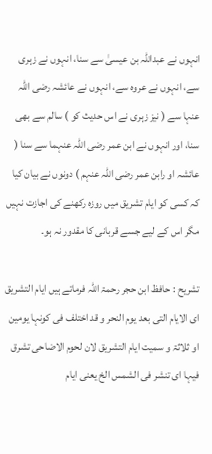انہوں نے عبداللہ بن عیسیٰ سے سنا، انہوں نے زہری سے، انہوں نے عروہ سے، انہوں نے عائشہ رضی اللہ عنہا سے ( نیز زہری نے اس حدیث کو ) سالم سے بھی سنا، اور انہوں نے ابن عمر رضی اللہ عنہما سے سنا ( عائشہ او رابن عمر رضی اللہ عنہم ) دونوں نے بیان کیا کہ کسی کو ایام تشریق میں روزہ رکھنے کی اجازت نہیں مگر اس کے لیے جسے قربانی کا مقدور نہ ہو۔

تشریح : حافظ ابن حجر رحمۃ اللہ فرماتے ہیں ایام التشریق ای الایام التی بعد یوم النحر و قد اختلف فی کونہا یومین او ثلاثۃ و سمیت ایام التشریق لان لحوم الاضاحی تشرق فیہا ای تنشر فی الشمس الخ یعنی ایام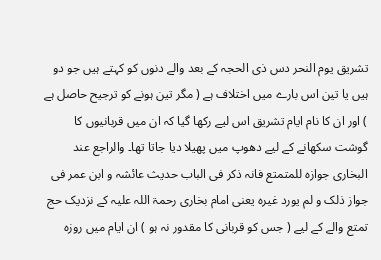تشریق یوم النحر دس ذی الحجہ کے بعد والے دنوں کو کہتے ہیں جو دو ہیں یا تین اس بارے میں اختلاف ہے ( مگر تین ہونے کو ترجیح حاصل ہے ) اور ان کا نام ایام تشریق اس لیے رکھا گیا کہ ان میں قربانیوں کا گوشت سکھانے کے لیے دھوپ میں پھیلا دیا جاتا تھا۔ والراجع عند البخاری جوازہ للمتمتع فانہ ذکر فی الباب حدیث عائشہ و ابن عمر فی جواز ذلک و لم یورد غیرہ یعنی امام بخاری رحمۃ اللہ علیہ کے نزدیک حج تمتع والے کے لیے ( جس کو قربانی کا مقدور نہ ہو ) ان ایام میں روزہ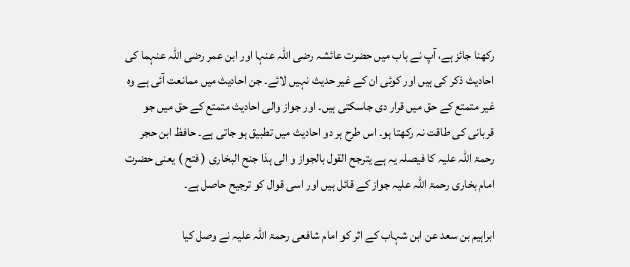رکھنا جائز ہے، آپ نے باب میں حضرت عائشہ رضی اللہ عنہا اور ابن عمر رضی اللہ عنہما کی احادیث ذکر کی ہیں اور کوئی ان کے غیر حدیث نہیں لائے۔ جن احادیث میں ممانعت آئی ہے وہ غیر متمتع کے حق میں قرار دی جاسکتی ہیں۔ اور جواز والی احادیث متمتع کے حق میں جو قربانی کی طاقت نہ رکھتا ہو۔ اس طرح ہر دو احادیث میں تطبیق ہو جاتی ہے۔ حافظ ابن حجر رحمۃ اللہ علیہ کا فیصلہ یہ ہے یترجح القول بالجواز و الی ہذا جنح البخاری ( فتح ) یعنی حضرت امام بخاری رحمۃ اللہ علیہ جواز کے قائل ہیں اور اسی قوال کو ترجیح حاصل ہے۔

ابراہیم بن سعد عن ابن شہاب کے اثر کو امام شافعی رحمۃ اللہ علیہ نے وصل کیا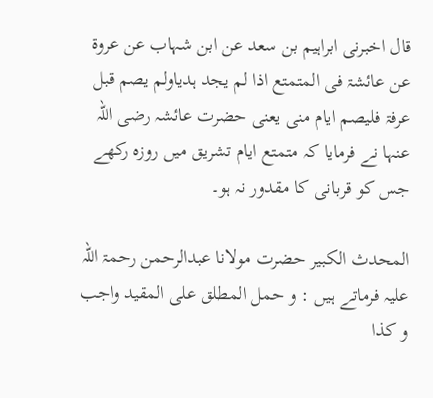قال اخبرنی ابراہیم بن سعد عن ابن شہاب عن عروۃ عن عائشۃ فی المتمتع اذا لم یجد ہدیاولم یصم قبل عرفۃ فلیصم ایام منی یعنی حضرت عائشہ رضی اللہ عنہا نے فرمایا کہ متمتع ایام تشریق میں روزہ رکھے جس کو قربانی کا مقدور نہ ہو۔

المحدث الکبیر حضرت مولانا عبدالرحمن رحمۃ اللہ علیہ فرماتے ہیں : و حمل المطلق علی المقید واجب و کذا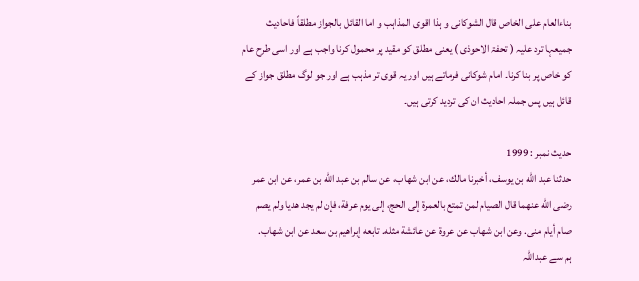بناءالعام علی الخاص قال الشوکانی و ہذا اقوی المذاہب و اما القائل بالجواز مطلقاً فاحادیث جمیعہا ترد علیہ ( تحفۃ الاحوذی ) یعنی مطلق کو مقید پر محمول کرنا واجب ہے اور اسی طرح عام کو خاص پر بنا کرنا۔ امام شوکانی فرماتے ہیں اور یہ قوی تر مذہب ہے اور جو لوگ مطلق جواز کے قائل ہیں پس جملہ احادیث ان کی تردید کرتی ہیں۔

حدیث نمبر : 1999
حدثنا عبد الله بن يوسف، أخبرنا مالك، عن ابن شهاب، عن سالم بن عبد الله بن عمر، عن ابن عمر رضى الله عنهما قال الصيام لمن تمتع بالعمرة إلى الحج، إلى يوم عرفة، فإن لم يجد هديا ولم يصم صام أيام منى. وعن ابن شهاب عن عروة عن عائشة مثله. تابعه إبراهيم بن سعد عن ابن شهاب.
ہم سے عبداللہ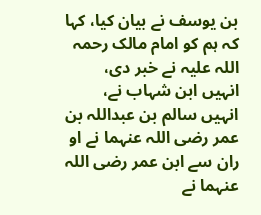بن یوسف نے بیان کیا، کہا کہ ہم کو امام مالک رحمہ اللہ علیہ نے خبر دی، انہیں ابن شہاب نے، انہیں سالم بن عبداللہ بن عمر رضی اللہ عنہما نے او ران سے ابن عمر رضی اللہ عنہما نے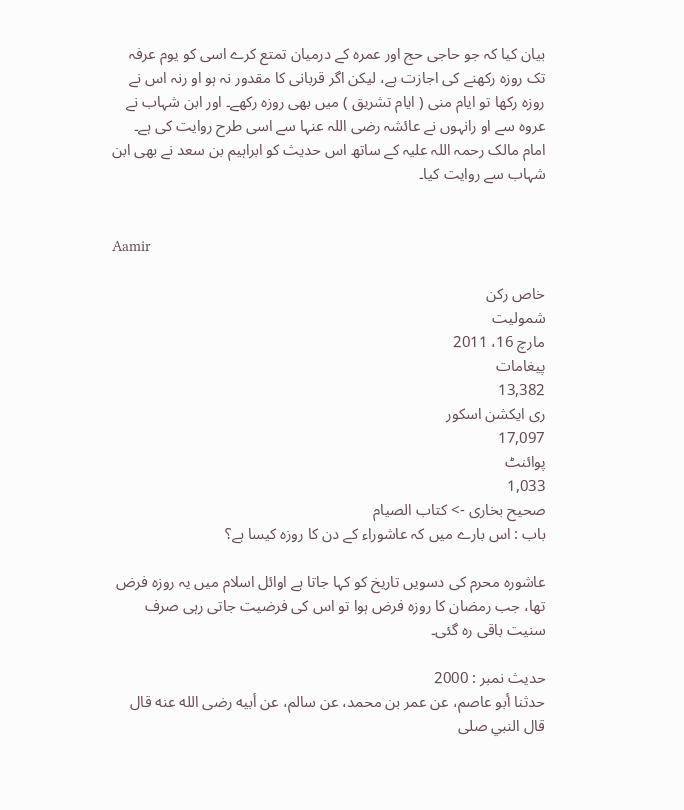بیان کیا کہ جو حاجی حج اور عمرہ کے درمیان تمتع کرے اسی کو یوم عرفہ تک روزہ رکھنے کی اجازت ہے، لیکن اگر قربانی کا مقدور نہ ہو او رنہ اس نے روزہ رکھا تو ایام منی ( ایام تشریق ) میں بھی روزہ رکھے۔ اور ابن شہاب نے عروہ سے او رانہوں نے عائشہ رضی اللہ عنہا سے اسی طرح روایت کی ہے۔ امام مالک رحمہ اللہ علیہ کے ساتھ اس حدیث کو ابراہیم بن سعد نے بھی ابن شہاب سے روایت کیا۔


Aamir

خاص رکن
شمولیت
مارچ 16، 2011
پیغامات
13,382
ری ایکشن اسکور
17,097
پوائنٹ
1,033
صحیح بخاری -> کتاب الصیام
باب : اس بارے میں کہ عاشوراء کے دن کا روزہ کیسا ہے؟

عاشورہ محرم کی دسویں تاریخ کو کہا جاتا ہے اوائل اسلام میں یہ روزہ فرض تھا، جب رمضان کا روزہ فرض ہوا تو اس کی فرضیت جاتی رہی صرف سنیت باقی رہ گئی۔

حدیث نمبر : 2000
حدثنا أبو عاصم، عن عمر بن محمد، عن سالم، عن أبيه رضى الله عنه قال قال النبي صلى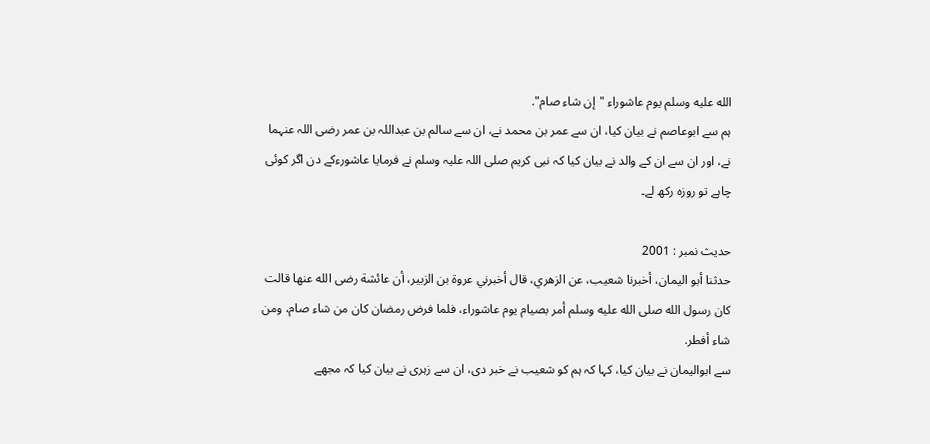الله عليه وسلم يوم عاشوراء "إن شاء صام".
ہم سے ابوعاصم نے بیان کیا، ان سے عمر بن محمد نے، ان سے سالم بن عبداللہ بن عمر رضی اللہ عنہما نے، اور ان سے ان کے والد نے بیان کیا کہ نبی کریم صلی اللہ علیہ وسلم نے فرمایا عاشورءکے دن اگر کوئی چاہے تو روزہ رکھ لے۔

حدیث نمبر : 2001
حدثنا أبو اليمان، أخبرنا شعيب، عن الزهري، قال أخبرني عروة بن الزبير، أن عائشة رضى الله عنها قالت كان رسول الله صلى الله عليه وسلم أمر بصيام يوم عاشوراء، فلما فرض رمضان كان من شاء صام، ومن شاء أفطر.
سے ابوالیمان نے بیان کیا، کہا کہ ہم کو شعیب نے خبر دی، ان سے زہری نے بیان کیا کہ مجھے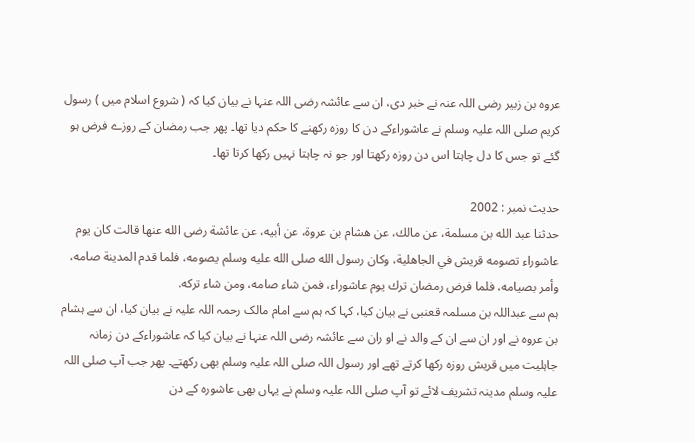عروہ بن زبیر رضی اللہ عنہ نے خبر دی، ان سے عائشہ رضی اللہ عنہا نے بیان کیا کہ ( شروع اسلام میں ) رسول کریم صلی اللہ علیہ وسلم نے عاشوراءکے دن کا روزہ رکھنے کا حکم دیا تھا۔ پھر جب رمضان کے روزے فرض ہو گئے تو جس کا دل چاہتا اس دن روزہ رکھتا اور جو نہ چاہتا نہیں رکھا کرتا تھا۔

حدیث نمبر : 2002
حدثنا عبد الله بن مسلمة، عن مالك، عن هشام بن عروة، عن أبيه، عن عائشة رضى الله عنها قالت كان يوم عاشوراء تصومه قريش في الجاهلية، وكان رسول الله صلى الله عليه وسلم يصومه، فلما قدم المدينة صامه، وأمر بصيامه، فلما فرض رمضان ترك يوم عاشوراء، فمن شاء صامه، ومن شاء تركه.
ہم سے عبداللہ بن مسلمہ قعنبی نے بیان کیا، کہا کہ ہم سے امام مالک رحمہ اللہ علیہ نے بیان کیا، ان سے ہشام بن عروہ نے اور ان سے ان کے والد نے او ران سے عائشہ رضی اللہ عنہا نے بیان کیا کہ عاشوراءکے دن زمانہ جاہلیت میں قریش روزہ رکھا کرتے تھے اور رسول اللہ صلی اللہ علیہ وسلم بھی رکھتے۔ پھر جب آپ صلی اللہ علیہ وسلم مدینہ تشریف لائے تو آپ صلی اللہ علیہ وسلم نے یہاں بھی عاشورہ کے دن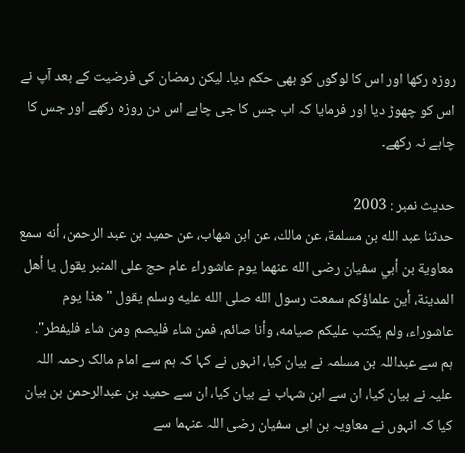روزہ رکھا اور اس کا لوگوں کو بھی حکم دیا۔ لیکن رمضان کی فرضیت کے بعد آپ نے اس کو چھوڑ دیا اور فرمایا کہ اب جس کا جی چاہے اس دن روزہ رکھے اور جس کا چاہے نہ رکھے۔

حدیث نمبر : 2003
حدثنا عبد الله بن مسلمة، عن مالك، عن ابن شهاب، عن حميد بن عبد الرحمن، أنه سمع معاوية بن أبي سفيان رضى الله عنهما يوم عاشوراء عام حج على المنبر يقول يا أهل المدينة، أين علماؤكم سمعت رسول الله صلى الله عليه وسلم يقول "هذا يوم عاشوراء، ولم يكتب عليكم صيامه، وأنا صائم، فمن شاء فليصم ومن شاء فليفطر".
ہم سے عبداللہ بن مسلمہ نے بیان کیا، انہوں نے کہا کہ ہم سے امام مالک رحمہ اللہ علیہ نے بیان کیا، ان سے ابن شہاب نے بیان کیا، ان سے حمید بن عبدالرحمن بن بیان کیا کہ انہوں نے معاویہ بن ابی سفیان رضی اللہ عنہما سے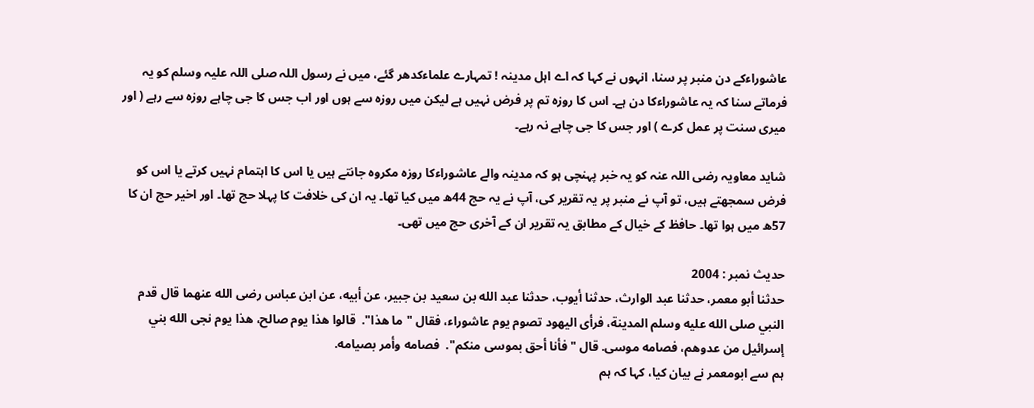عاشوراءکے دن منبر پر سنا، انہوں نے کہا کہ اے اہل مدینہ ! تمہارے علماءکدھر گئے، میں نے رسول اللہ صلی اللہ علیہ وسلم کو یہ فرماتے سنا کہ یہ عاشوراءکا دن ہے۔ اس کا روزہ تم پر فرض نہیں ہے لیکن میں روزہ سے ہوں اور اب جس کا جی چاہے روزہ سے رہے ( اور میری سنت پر عمل کرے ) اور جس کا جی چاہے نہ رہے۔

شاید معاویہ رضی اللہ عنہ کو یہ خبر پہنچی ہو کہ مدینہ والے عاشوراءکا روزہ مکروہ جانتے ہیں یا اس کا اہتمام نہیں کرتے یا اس کو فرض سمجھتے ہیں، تو آپ نے منبر پر یہ تقریر کی، آپ نے یہ حج 44ھ میں کیا تھا۔ یہ ان کی خلافت کا پہلا حج تھا۔ اور اخیر حج ان کا 57ھ میں ہوا تھا۔ حافظ کے خیال کے مطابق یہ تقریر ان کے آخری حج میں تھی۔

حدیث نمبر : 2004
حدثنا أبو معمر، حدثنا عبد الوارث، حدثنا أيوب، حدثنا عبد الله بن سعيد بن جبير، عن أبيه، عن ابن عباس رضى الله عنهما قال قدم النبي صلى الله عليه وسلم المدينة، فرأى اليهود تصوم يوم عاشوراء، فقال "ما هذا".  قالوا هذا يوم صالح، هذا يوم نجى الله بني إسرائيل من عدوهم، فصامه موسى. قال "فأنا أحق بموسى منكم".  فصامه وأمر بصيامه.
ہم سے ابومعمر نے بیان کیا، کہا کہ ہم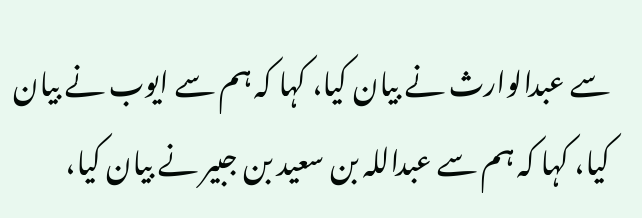سے عبدالوارث نے بیان کیا، کہا کہ ہم سے ایوب نے بیان کیا، کہا کہ ہم سے عبداللہ بن سعید بن جبیر نے بیان کیا،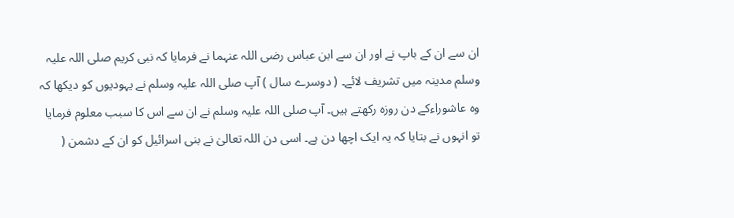ان سے ان کے باپ نے اور ان سے ابن عباس رضی اللہ عنہما نے فرمایا کہ نبی کریم صلی اللہ علیہ وسلم مدینہ میں تشریف لائے۔ ( دوسرے سال ) آپ صلی اللہ علیہ وسلم نے یہودیوں کو دیکھا کہ وہ عاشوراءکے دن روزہ رکھتے ہیں۔ آپ صلی اللہ علیہ وسلم نے ان سے اس کا سبب معلوم فرمایا تو انہوں نے بتایا کہ یہ ایک اچھا دن ہے۔ اسی دن اللہ تعالیٰ نے بنی اسرائیل کو ان کے دشمن (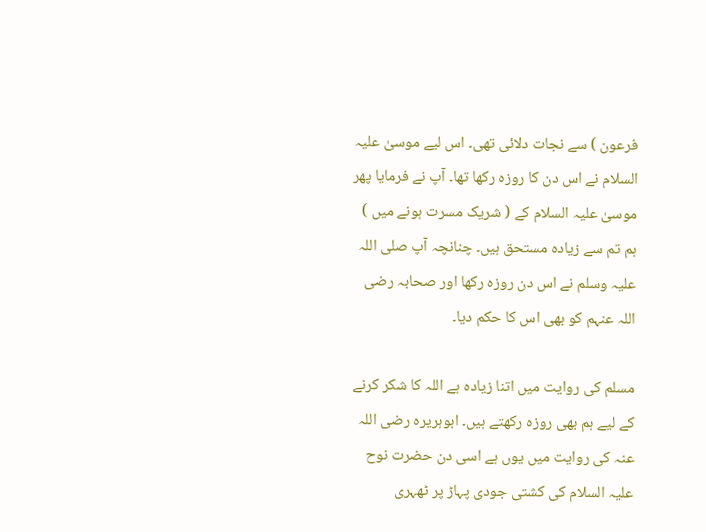فرعون ) سے نجات دلائی تھی۔ اس لیے موسیٰ علیہ السلام نے اس دن کا روزہ رکھا تھا۔ آپ نے فرمایا پھر موسیٰ علیہ السلام کے ( شریک مسرت ہونے میں ) ہم تم سے زیادہ مستحق ہیں۔ چنانچہ آپ صلی اللہ علیہ وسلم نے اس دن روزہ رکھا اور صحابہ رضی اللہ عنہم کو بھی اس کا حکم دیا۔

مسلم کی روایت میں اتنا زیادہ ہے اللہ کا شکر کرنے کے لیے ہم بھی روزہ رکھتے ہیں۔ ابوہریرہ رضی اللہ عنہ کی روایت میں یوں ہے اسی دن حضرت نوح علیہ السلام کی کشتی جودی پہاڑ پر ٹھہری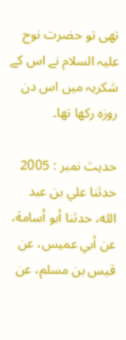تھی تو حضرت نوح علیہ السلام نے اس کے شکریہ میں اس دن روزہ رکھا تھا۔

حدیث نمبر : 2005
حدثنا علي بن عبد الله، حدثنا أبو أسامة، عن أبي عميس، عن قيس بن مسلم، عن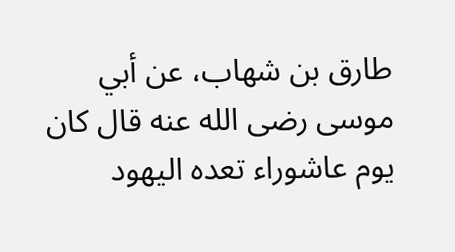طارق بن شهاب، عن أبي موسى رضى الله عنه قال كان يوم عاشوراء تعده اليهود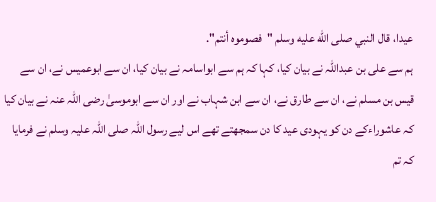عيدا، قال النبي صلى الله عليه وسلم "فصوموه أنتم".
ہم سے علی بن عبداللہ نے بیان کیا، کہا کہ ہم سے ابواسامہ نے بیان کیا، ان سے ابوعمیس نے، ان سے قیس بن مسلم نے، ان سے طارق نے، ان سے ابن شہاب نے اور ان سے ابوموسیٰ رضی اللہ عنہ نے بیان کیا کہ عاشوراءکے دن کو یہودی عید کا دن سمجھتے تھے اس لیے رسول اللہ صلی اللہ علیہ وسلم نے فرمایا کہ تم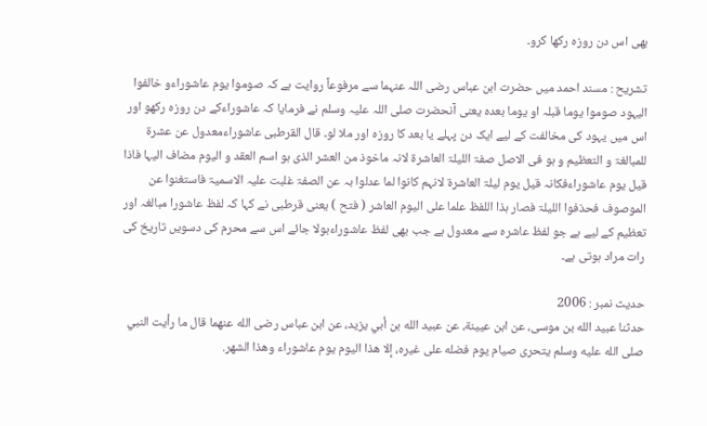بھی اس دن روزہ رکھا کرو۔

تشریح : مسند احمد میں حضرت ابن عباس رضی اللہ عنہما سے مرفوعاً روایت ہے کہ صوموا یوم عاشوراءو خالفوا الیہود صوموا یوما قبلہ او یوما بعدہ یعنی آنحضرت صلی اللہ علیہ وسلم نے فرمایا کہ عاشوراءکے دن روزہ رکھو اور اس میں یہود کی مخالفت کے لیے ایک دن پہلے یا بعد کا روزہ اور ملا لو۔ قال القرطبی عاشوراءمعدول عن عشرۃ للمبالغۃ و التعظیم و ہو فی الاصل صفۃ اللیلۃ العاشرۃ لانہ ماخوذ من العشر الذی ہو اسم العقد و الیوم مضاف الیہا فاذا قیل یوم عاشوراءفکانہ قیل یوم لیلۃ العاشرۃ لانہم کانوا لما عدلوا بہ عن الصفۃ غلبت علیہ الاسمیۃ فاستغنوا عن الموصوف فحذفوا اللیلۃ فصار ہذا اللفظ علما علی الیوم العاشر ( فتح ) یعنی قرطبی نے کہا کہ لفظ عاشورا مبالغہ اور تعظیم کے لیے ہے جو لفظ عاشرہ سے معدول ہے جب بھی لفظ عاشوراءبولا جائے اس سے محرم کی دسویں تاریخ کی رات مراد ہوتی ہے۔

حدیث نمبر : 2006
حدثنا عبيد الله بن موسى، عن ابن عيينة، عن عبيد الله بن أبي يزيد، عن ابن عباس رضى الله عنهما قال ما رأيت النبي صلى الله عليه وسلم يتحرى صيام يوم فضله على غيره، إلا هذا اليوم يوم عاشوراء وهذا الشهر.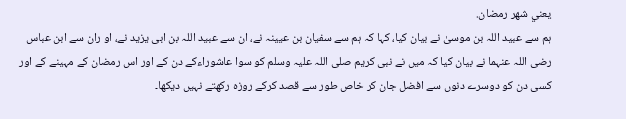يعني شهر رمضان.
ہم سے عبید اللہ بن موسیٰ نے بیان کیا، کہا کہ ہم سے سفیان بن عیینہ نے، ان سے عبید اللہ بن ابی یزید نے، او ران سے ابن عباس رضی اللہ عنہما نے بیان کیا کہ میں نے نبی کریم صلی اللہ علیہ وسلم کو سوا عاشوراءکے دن کے اور اس رمضان کے مہینے کے اور کسی دن کو دوسرے دنوں سے افضل جان کر خاص طور سے قصد کرکے روزہ رکھتے نہیں دیکھا۔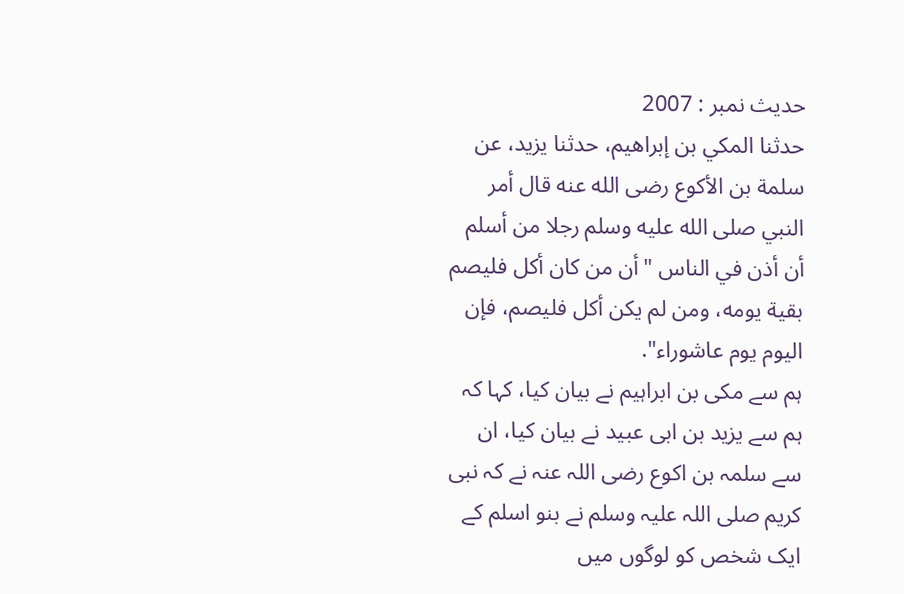حدیث نمبر : 2007
حدثنا المكي بن إبراهيم، حدثنا يزيد، عن سلمة بن الأكوع رضى الله عنه قال أمر النبي صلى الله عليه وسلم رجلا من أسلم أن أذن في الناس "أن من كان أكل فليصم بقية يومه، ومن لم يكن أكل فليصم، فإن اليوم يوم عاشوراء".
ہم سے مکی بن ابراہیم نے بیان کیا، کہا کہ ہم سے یزید بن ابی عبید نے بیان کیا، ان سے سلمہ بن اکوع رضی اللہ عنہ نے کہ نبی کریم صلی اللہ علیہ وسلم نے بنو اسلم کے ایک شخص کو لوگوں میں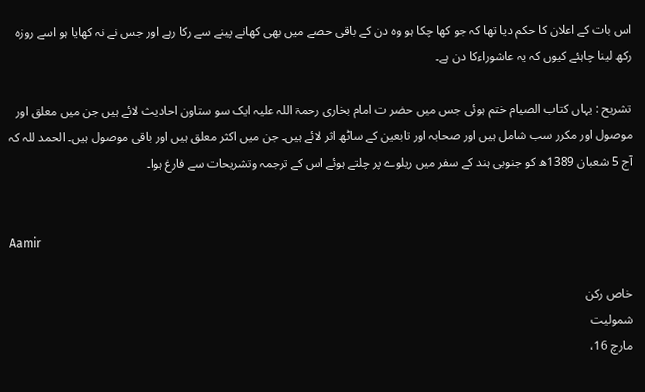اس بات کے اعلان کا حکم دیا تھا کہ جو کھا چکا ہو وہ دن کے باقی حصے میں بھی کھانے پینے سے رکا رہے اور جس نے نہ کھایا ہو اسے روزہ رکھ لینا چاہئے کیوں کہ یہ عاشوراءکا دن ہے۔

تشریح : یہاں کتاب الصیام ختم ہوئی جس میں حضر ت امام بخاری رحمۃ اللہ علیہ ایک سو ستاون احادیث لائے ہیں جن میں معلق اور موصول اور مکرر سب شامل ہیں اور صحابہ اور تابعین کے ساٹھ اثر لائے ہیں۔ جن میں اکثر معلق ہیں اور باقی موصول ہیں۔ الحمد للہ کہ آج 5 شعبان 1389ھ کو جنوبی ہند کے سفر میں ریلوے پر چلتے ہوئے اس کے ترجمہ وتشریحات سے فارغ ہوا۔


Aamir

خاص رکن
شمولیت
مارچ 16،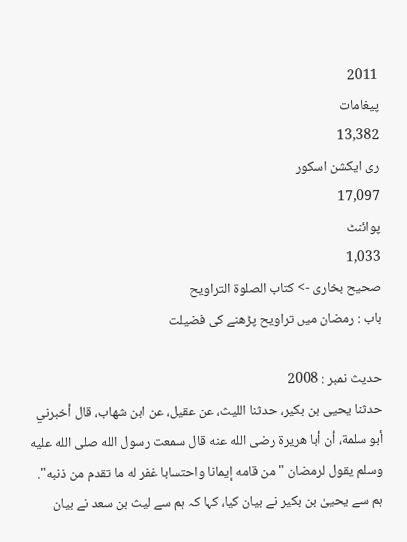2011
پیغامات
13,382
ری ایکشن اسکور
17,097
پوائنٹ
1,033
صحیح بخاری -> کتاب الصلوۃ التراویح
باب : رمضان میں تراویح پڑھنے کی فضیلت

حدیث نمبر : 2008
حدثنا يحيى بن بكير، حدثنا الليث، عن عقيل، عن ابن شهاب، قال أخبرني أبو سلمة، أن أبا هريرة رضى الله عنه قال سمعت رسول الله صلى الله عليه وسلم يقول لرمضان "من قامه إيمانا واحتسابا غفر له ما تقدم من ذنبه".
ہم سے یحییٰ بن بکیر نے بیان کیا، کہا کہ ہم سے لیث بن سعد نے بیان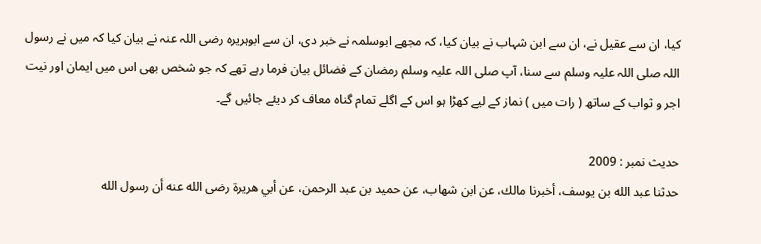کیا، ان سے عقیل نے، ان سے ابن شہاب نے بیان کیا، کہ مجھے ابوسلمہ نے خبر دی، ان سے ابوہریرہ رضی اللہ عنہ نے بیان کیا کہ میں نے رسول اللہ صلی اللہ علیہ وسلم سے سنا، آپ صلی اللہ علیہ وسلم رمضان کے فضائل بیان فرما رہے تھے کہ جو شخص بھی اس میں ایمان اور نیت اجر و ثواب کے ساتھ ( رات میں ) نماز کے لیے کھڑا ہو اس کے اگلے تمام گناہ معاف کر دیئے جائیں گے۔

حدیث نمبر : 2009
حدثنا عبد الله بن يوسف، أخبرنا مالك، عن ابن شهاب، عن حميد بن عبد الرحمن، عن أبي هريرة رضى الله عنه أن رسول الله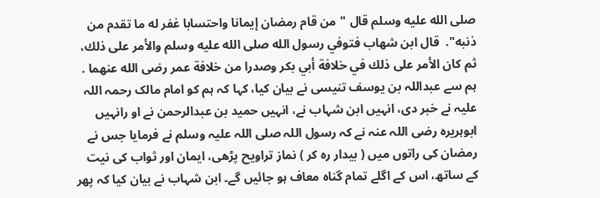صلى الله عليه وسلم قال "من قام رمضان إيمانا واحتسابا غفر له ما تقدم من ذنبه".  قال ابن شهاب فتوفي رسول الله صلى الله عليه وسلم والأمر على ذلك، ثم كان الأمر على ذلك في خلافة أبي بكر وصدرا من خلافة عمر رضى الله عنهما .
ہم سے عبداللہ بن یوسف تنیسی نے بیان کیا، کہا کہ ہم کو امام مالک رحمہ اللہ علیہ نے خبر دی، انہیں ابن شہاب نے، انہیں حمید بن عبدالرحمن نے او رانہیں ابوہریرہ رضی اللہ عنہ نے کہ رسول اللہ صلی اللہ علیہ وسلم نے فرمایا جس نے رمضان کی راتوں میں ( بیدار رہ کر ) نماز تراویح پڑھی، ایمان اور ثواب کی نیت کے ساتھ، اس کے اگلے تمام گناہ معاف ہو جائیں گے۔ ابن شہاب نے بیان کیا کہ پھر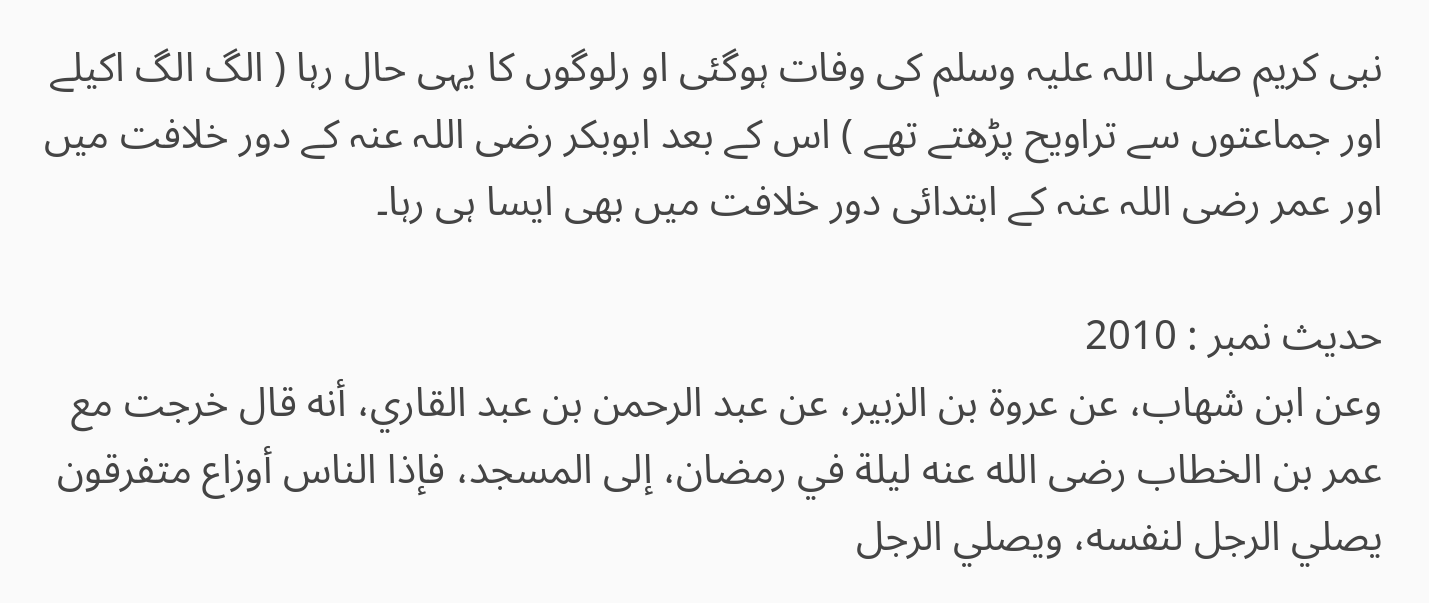نبی کریم صلی اللہ علیہ وسلم کی وفات ہوگئی او رلوگوں کا یہی حال رہا ( الگ الگ اکیلے اور جماعتوں سے تراویح پڑھتے تھے ) اس کے بعد ابوبکر رضی اللہ عنہ کے دور خلافت میں اور عمر رضی اللہ عنہ کے ابتدائی دور خلافت میں بھی ایسا ہی رہا۔

حدیث نمبر : 2010
وعن ابن شهاب، عن عروة بن الزبير، عن عبد الرحمن بن عبد القاري، أنه قال خرجت مع عمر بن الخطاب رضى الله عنه ليلة في رمضان، إلى المسجد، فإذا الناس أوزاع متفرقون يصلي الرجل لنفسه، ويصلي الرجل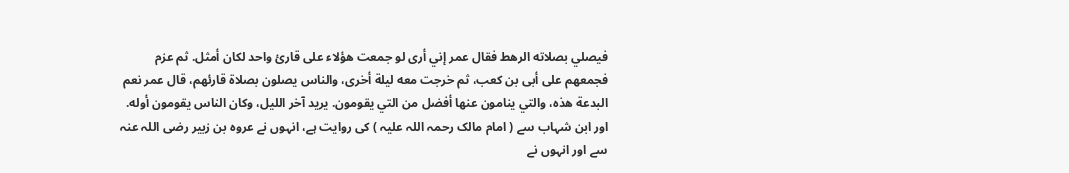فيصلي بصلاته الرهط فقال عمر إني أرى لو جمعت هؤلاء على قارئ واحد لكان أمثل. ثم عزم فجمعهم على أبى بن كعب، ثم خرجت معه ليلة أخرى، والناس يصلون بصلاة قارئهم، قال عمر نعم البدعة هذه، والتي ينامون عنها أفضل من التي يقومون. يريد آخر الليل، وكان الناس يقومون أوله.
اور ابن شہاب سے ( امام مالک رحمہ اللہ علیہ ) کی روایت ہے، انہوں نے عروہ بن زبیر رضی اللہ عنہ سے اور انہوں نے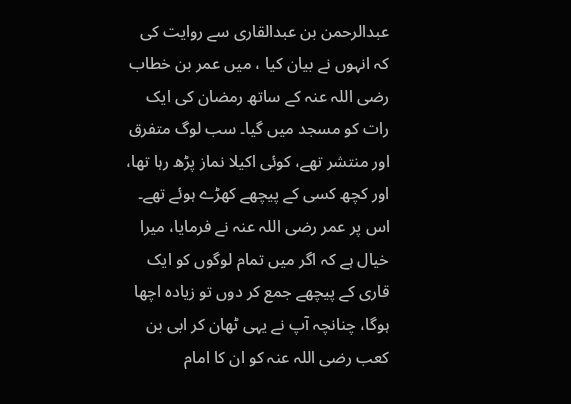عبدالرحمن بن عبدالقاری سے روایت کی کہ انہوں نے بیان کیا ، میں عمر بن خطاب رضی اللہ عنہ کے ساتھ رمضان کی ایک رات کو مسجد میں گیا۔ سب لوگ متفرق اور منتشر تھے، کوئی اکیلا نماز پڑھ رہا تھا، اور کچھ کسی کے پیچھے کھڑے ہوئے تھے۔ اس پر عمر رضی اللہ عنہ نے فرمایا، میرا خیال ہے کہ اگر میں تمام لوگوں کو ایک قاری کے پیچھے جمع کر دوں تو زیادہ اچھا ہوگا، چنانچہ آپ نے یہی ٹھان کر ابی بن کعب رضی اللہ عنہ کو ان کا امام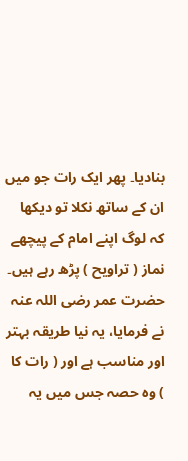بنادیا۔ پھر ایک رات جو میں ان کے ساتھ نکلا تو دیکھا کہ لوگ اپنے امام کے پیچھے نماز ( تراویح ) پڑھ رہے ہیں۔ حضرت عمر رضی اللہ عنہ نے فرمایا، یہ نیا طریقہ بہتر اور مناسب ہے اور ( رات کا ) وہ حصہ جس میں یہ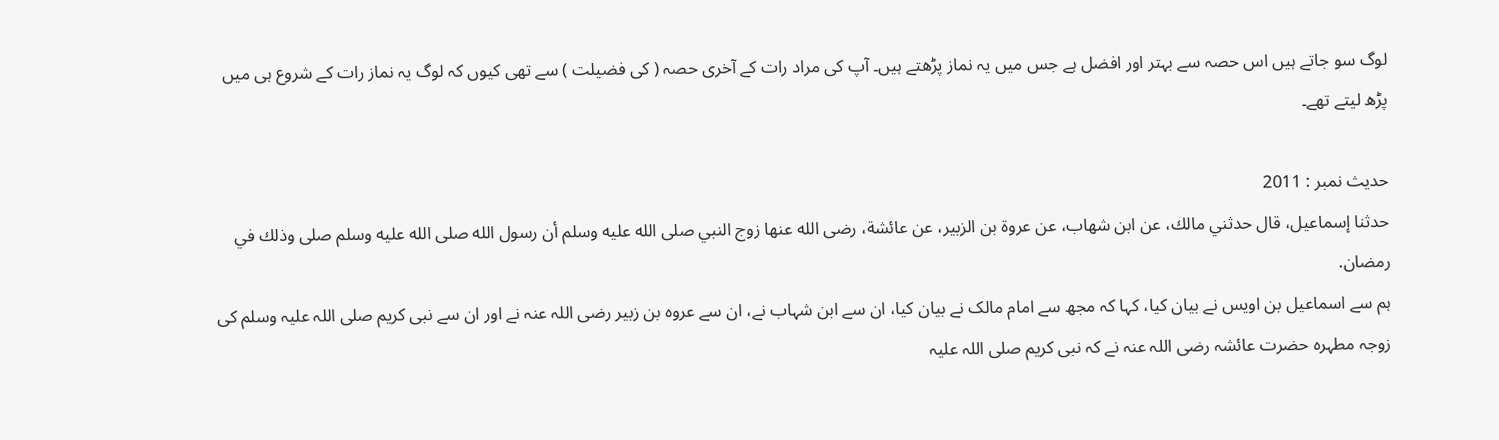لوگ سو جاتے ہیں اس حصہ سے بہتر اور افضل ہے جس میں یہ نماز پڑھتے ہیں۔ آپ کی مراد رات کے آخری حصہ ( کی فضیلت ) سے تھی کیوں کہ لوگ یہ نماز رات کے شروع ہی میں پڑھ لیتے تھے۔

حدیث نمبر : 2011
حدثنا إسماعيل، قال حدثني مالك، عن ابن شهاب، عن عروة بن الزبير، عن عائشة، رضى الله عنها زوج النبي صلى الله عليه وسلم أن رسول الله صلى الله عليه وسلم صلى وذلك في رمضان.
ہم سے اسماعیل بن اویس نے بیان کیا، کہا کہ مجھ سے امام مالک نے بیان کیا، ان سے ابن شہاب نے، ان سے عروہ بن زبیر رضی اللہ عنہ نے اور ان سے نبی کریم صلی اللہ علیہ وسلم کی زوجہ مطہرہ حضرت عائشہ رضی اللہ عنہ نے کہ نبی کریم صلی اللہ علیہ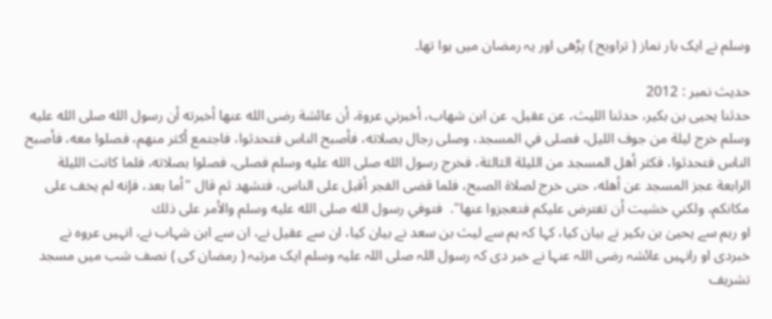وسلم نے ایک بار نماز ( تراویح ) پڑھی اور یہ رمضان میں ہوا تھا۔

حدیث نمبر : 2012
حدثنا يحيى بن بكير، حدثنا الليث، عن عقيل، عن ابن شهاب، أخبرني عروة، أن عائشة رضى الله عنها أخبرته أن رسول الله صلى الله عليه وسلم خرج ليلة من جوف الليل، فصلى في المسجد، وصلى رجال بصلاته، فأصبح الناس فتحدثوا، فاجتمع أكثر منهم، فصلوا معه، فأصبح الناس فتحدثوا، فكثر أهل المسجد من الليلة الثالثة، فخرج رسول الله صلى الله عليه وسلم فصلى، فصلوا بصلاته، فلما كانت الليلة الرابعة عجز المسجد عن أهله، حتى خرج لصلاة الصبح، فلما قضى الفجر أقبل على الناس، فتشهد ثم قال "أما بعد، فإنه لم يخف على مكانكم، ولكني خشيت أن تفترض عليكم فتعجزوا عنها".  فتوفي رسول الله صلى الله عليه وسلم والأمر على ذلك
او رہم سے یحییٰ بن بکیر نے بیان کیا، کہا کہ ہم سے لیث بن سعد نے بیان کیا، ان سے عقیل نے، ان سے ابن شہاب نے، انہیں عروہ نے خبردی او رانہیں عائشہ رضی اللہ عنہا نے خبر دی کہ رسول اللہ صلی اللہ علیہ وسلم ایک مرتبہ ( رمضان کی ) نصف شب میں مسجد تشریف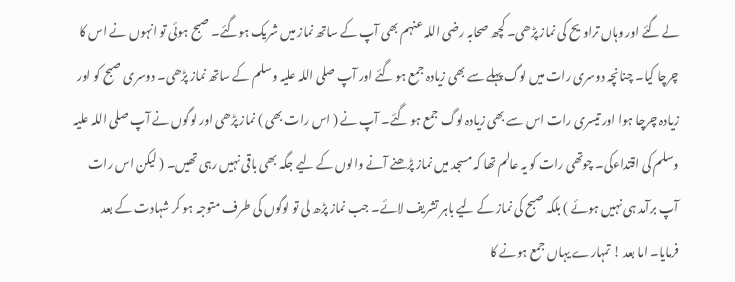لے گئے اور وہاں تراویح کی نماز پڑھی۔ کچھ صحابہ رضی اللہ عنہم بھی آپ کے ساتھ نماز میں شریک ہوگئے۔ صبح ہوئی تو انہوں نے اس کا چرچا کیا۔ چنانچہ دوسری رات میں لوگ پہلے سے بھی زیادہ جمع ہو گئے اور آپ صلی اللہ علیہ وسلم کے ساتھ نماز پڑھی۔ دوسری صبح کو اور زیادہ چرچا ہوا اور تیسری رات اس سے بھی زیادہ لوگ جمع ہو گئے۔ آپ نے ( اس رات بھی ) نماز پڑھی اور لوگوں نے آپ صلی اللہ علیہ وسلم کی اقتداءکی۔ چوتھی رات کو یہ عالم تھا کہ مسجد میں نماز پڑھنے آنے والوں کے لیے جگہ بھی باقی نہیں رہی تھیں۔ ( لیکن اس رات آپ برآمد ہی نہیں ہوئے ) بلکہ صبح کی نماز کے لیے باہر تشریف لائے۔ جب نماز پڑھ لی تو لوگوں کی طرف متوجہ ہو کر شہادت کے بعد فرمایا۔ اما بعد ! تمہارے یہاں جمع ہونے کا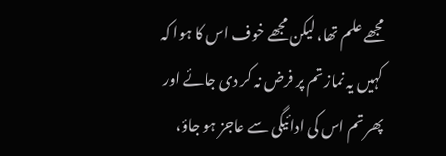مجھے علم تھا، لیکن مجھے خوف اس کا ہوا کہ کہیں یہ نماز تم پر فرض نہ کر دی جائے اور پھر تم اس کی ادائیگی سے عاجز ہو جاؤ،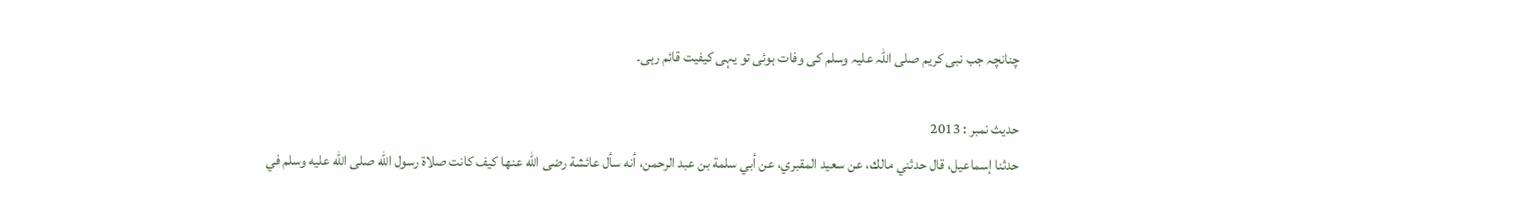چنانچہ جب نبی کریم صلی اللہ علیہ وسلم کی وفات ہوئی تو یہی کیفیت قائم رہی۔

حدیث نمبر : 2013
حدثنا إسماعيل، قال حدثني مالك، عن سعيد المقبري، عن أبي سلمة بن عبد الرحمن، أنه سأل عائشة رضى الله عنها كيف كانت صلاة رسول الله صلى الله عليه وسلم في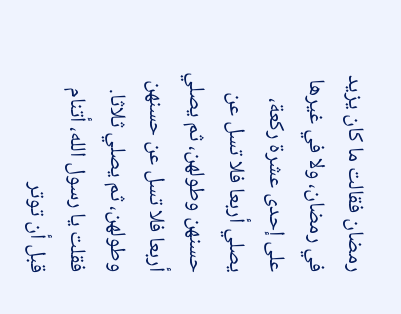رمضان فقالت ما كان يزيد في رمضان، ولا في غيرها على إحدى عشرة ركعة، يصلي أربعا فلا تسل عن حسنهن وطولهن، ثم يصلي أربعا فلا تسل عن حسنهن وطولهن، ثم يصلي ثلاثا. فقلت يا رسول الله، أتنام قبل أن توتر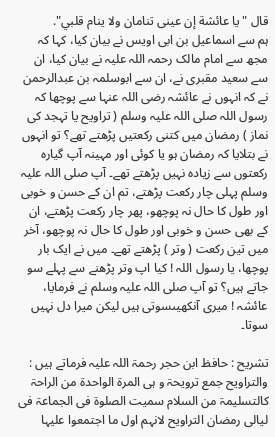قال "يا عائشة إن عينى تنامان ولا ينام قلبي".
ہم سے اسماعیل بن ابی اویس نے بیان کیا، کہا کہ مجھ سے امام مالک رحمہ اللہ علیہ نے بیان کیا، ان سے سعید مقبری نے، ان سے ابوسلمہ بن عبدالرحمن نے کہ انہوں نے عائشہ رضی اللہ عنہا سے پوچھا کہ رسول اللہ صلی اللہ علیہ وسلم ( تراویح یا تہجد کی نماز ) رمضان میں کتنی رکعتیں پڑھتے تھے؟ تو انہوں نے بتلایا کہ رمضان ہو یا کوئی اور مہینہ آپ گیارہ رکعتوں سے زیادہ نہیں پڑھتے تھے۔ آپ صلی اللہ علیہ وسلم پہلی چار رکعت پڑھتے، تم ان کے حسن و خوبی اور طول کا حال نہ پوچھو، پھر چار رکعت پڑھتے، ان کے بھی حسن و خوبی اور طول کا حال نہ پوچھو، آخر میں تین رکعت ( وتر ) پڑھتے تھے۔ میں نے ایک بار پوچھا، یا رسول اللہ ! کیا اپ وتر پڑھنے سے پہلے سو جاتے ہیں؟ تو آپ صلی اللہ علیہ وسلم نے فرمایا، عائشہ ! میری آنکھیںسوتی ہیں لیکن میرا دل نہیں سوتا۔

تشریح : حافظ ابن حجر رحمۃ اللہ علیہ فرماتے ہیں : والتراویح جمع ترویحۃ و ہی المرۃ الواحدۃ من الراحۃ کالتسلیمۃ من السلام سمیت الصلوۃ فی الجماعۃ فی لیالی رمضان التراویح لانہم اول ما اجتمعوا علیہا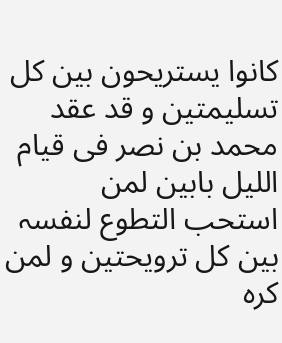کانوا یستریحون بین کل تسلیمتین و قد عقد محمد بن نصر فی قیام اللیل بابین لمن استحب التطوع لنفسہ بین کل ترویحتین و لمن کرہ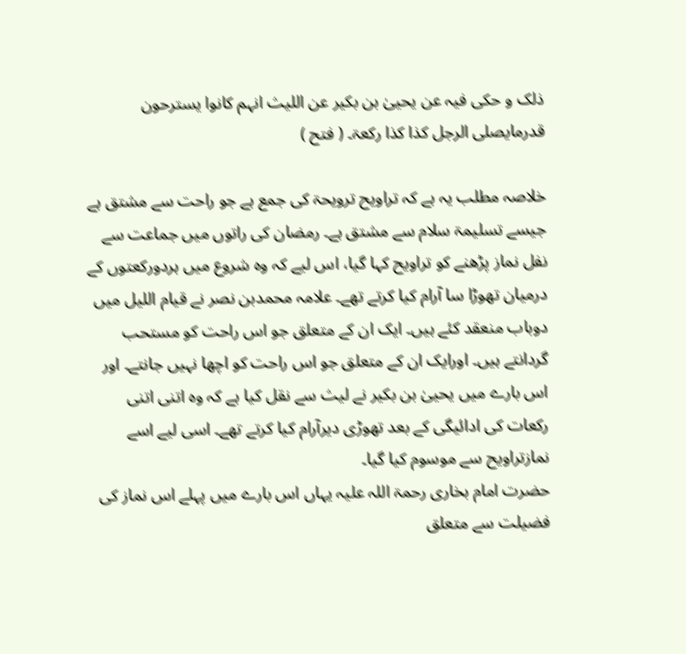ذلک و حکی فیہ عن یحییٰ بن بکیر عن اللیث انہم کانوا یسترحون قدرمایصلی الرجل کذا کذا رکعۃ۔ ( فتح )

خلاصہ مطلب یہ ہے کہ تراویح ترویحۃ کی جمع ہے جو راحت سے مشتق ہے جیسے تسلیمۃ سلام سے مشتق ہے۔ رمضان کی راتوں میں جماعت سے نفل نماز پڑھنے کو تراویح کہا گیا، اس لیے کہ وہ شروع میں ہردورکعتوں کے درمیان تھوڑا سا آرام کیا کرتے تھے۔ علامہ محمدبن نصر نے قیام اللیل میں دوباب منعقد کئے ہیں۔ ایک ان کے متعلق جو اس راحت کو مستحب گردانتے ہیں۔ اورایک ان کے متعلق جو اس راحت کو اچھا نہیں جانتے۔ اور اس بارے میں یحییٰ بن بکیر نے لیث سے نقل کیا ہے کہ وہ اتنی اتنی رکعات کی ادائیگی کے بعد تھوڑی دیرآرام کیا کرتے تھے۔ اسی لیے اسے نمازتراویح سے موسوم کیا گیا۔
حضرت امام بخاری رحمۃ اللہ علیہ یہاں اس بارے میں پہلے اس نماز کی فضیلت سے متعلق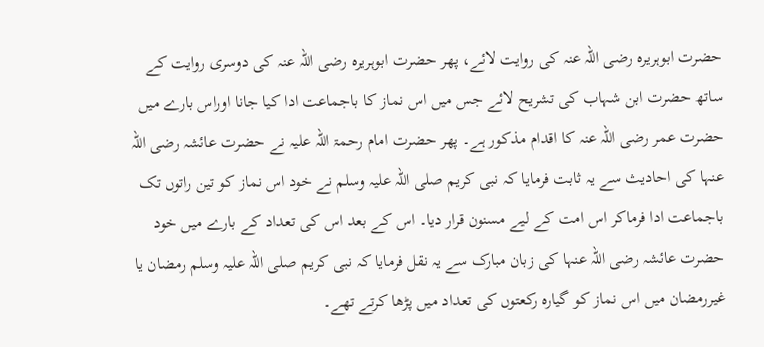حضرت ابوہریرہ رضی اللہ عنہ کی روایت لائے، پھر حضرت ابوہریرہ رضی اللہ عنہ کی دوسری روایت کے ساتھ حضرت ابن شہاب کی تشریح لائے جس میں اس نماز کا باجماعت ادا کیا جانا اوراس بارے میں حضرت عمر رضی اللہ عنہ کا اقدام مذکور ہے۔ پھر حضرت امام رحمۃ اللہ علیہ نے حضرت عائشہ رضی اللہ عنہا کی احادیث سے یہ ثابت فرمایا کہ نبی کریم صلی اللہ علیہ وسلم نے خود اس نماز کو تین راتوں تک باجماعت ادا فرماکر اس امت کے لیے مسنون قرار دیا۔ اس کے بعد اس کی تعداد کے بارے میں خود حضرت عائشہ رضی اللہ عنہا کی زبان مبارک سے یہ نقل فرمایا کہ نبی کریم صلی اللہ علیہ وسلم رمضان یا غیررمضان میں اس نماز کو گیارہ رکعتوں کی تعداد میں پڑھا کرتے تھے۔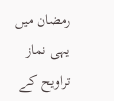رمضان میں یہی نماز تراویح کے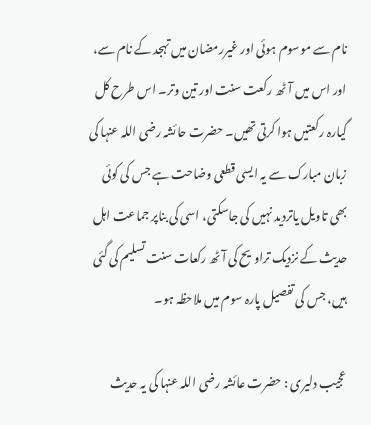نام سے موسوم ہوئی اور غیررمضان میں تہجد کے نام سے، اور اس میں آٹھ رکعت سنت اور تین وتر۔ اس طرح کل گیارہ رکعتیں ہوا کرتی تھیں۔ حضرت حائشہ رضی اللہ عنہا کی زبان مبارک سے یہ ایسی قطعی وضاحت ہے جس کی کوئی بھی تاویل یاتردید نہیں کی جاسکتی، اسی کی بناپر جماعت اہل حدیث کے نزدیک تراویح کی آٹھ رکعات سنت تسلیم کی گئی ہیں، جس کی تفصیل پارہ سوم میں ملاحظہ ہو۔

عجیب دلیری : حضرت عائشہ رضی اللہ عنہا کی یہ حدیث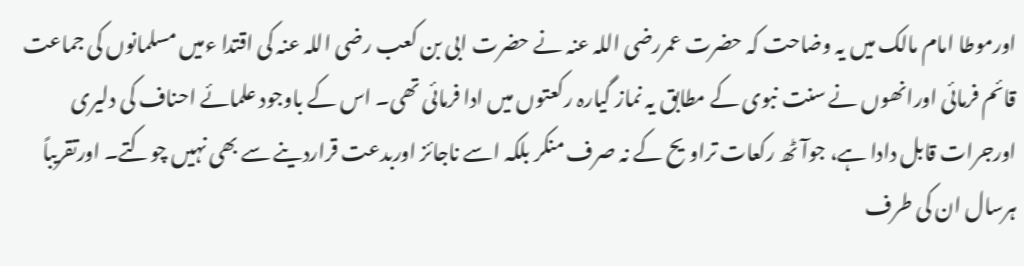اورموطا امام مالک میں یہ وضاحت کہ حضرت عمررضی اللہ عنہ نے حضرت ابی بن کعب رضی اللہ عنہ کی اقتدا ءمیں مسلمانوں کی جماعت قائم فرمائی اورانھوں نے سنت نبوی کے مطابق یہ نماز گیارہ رکعتوں میں ادا فرمائی تھی۔ اس کے باوجود علمائے احناف کی دلیری اورجرات قابل دادا ہے، جوآٹھ رکعات تراویح کے نہ صرف منکر بلکہ اسے ناجائز اوربدعت قراردینے سے بھی نہیں چوکتے۔ اورتقریباً ہرسال ان کی طرف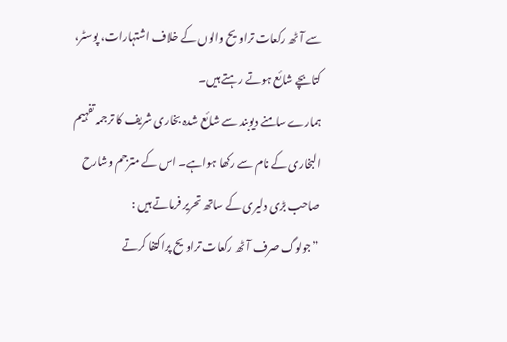سے آٹھ رکعات تراویح والوں کے خلاف اشتہارات، پوسٹر، کتابچے شائع ہوتے رہتے ہیں۔
ہمارے سامنے دیوبند سے شائع شدہ بخاری شریف کا ترجمہ تفہیم البخاری کے نام سے رکھا ہواہے۔ اس کے مترجم وشارح صاحب بڑی دلیری کے ساتھ تحریر فرماتے ہیں :
”جولوگ صرف آٹھ رکعات تراویح پراکتفا کرتے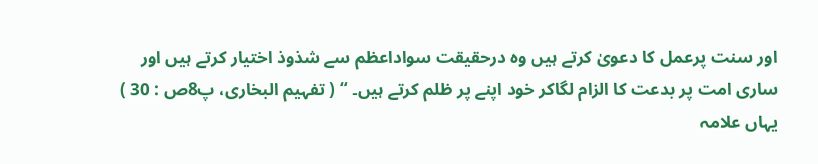اور سنت پرعمل کا دعویٰ کرتے ہیں وہ درحقیقت سواداعظم سے شذوذ اختیار کرتے ہیں اور ساری امت پر بدعت کا الزام لگاکر خود اپنے پر ظلم کرتے ہیں۔ “ ( تفہیم البخاری، پ8ص : 30 )
یہاں علامہ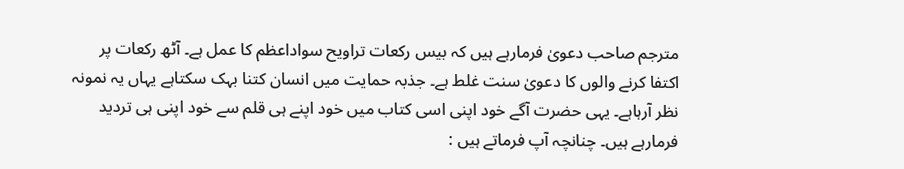مترجم صاحب دعویٰ فرمارہے ہیں کہ بیس رکعات تراویح سواداعظم کا عمل ہے۔ آٹھ رکعات پر اکتفا کرنے والوں کا دعویٰ سنت غلط ہے۔ جذبہ حمایت میں انسان کتنا بہک سکتاہے یہاں یہ نمونہ نظر آرہاہے۔ یہی حضرت آگے خود اپنی اسی کتاب میں خود اپنے ہی قلم سے خود اپنی ہی تردید فرمارہے ہیں۔ چنانچہ آپ فرماتے ہیں :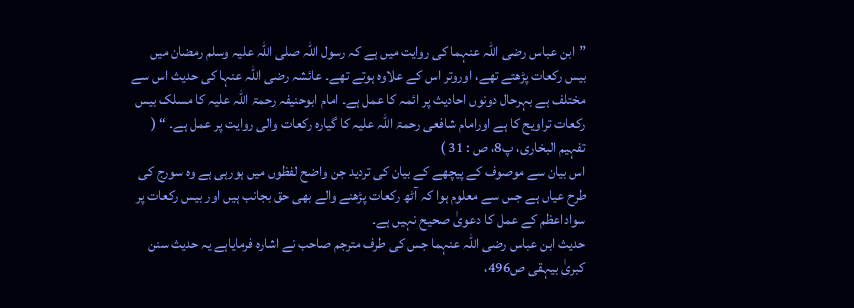”ابن عباس رضی اللہ عنہما کی روایت میں ہے کہ رسول اللہ صلی اللہ علیہ وسلم رمضان میں بیس رکعات پڑھتے تھے، اوروتر اس کے علاوہ ہوتے تھے۔ عائشہ رضی اللہ عنہا کی حدیث اس سے مختلف ہے بہرحال دونوں احادیث پر ائمہ کا عمل ہے۔ امام ابوحنیفہ رحمۃ اللہ علیہ کا مسلک بیس رکعات تراویح کا ہے اورامام شافعی رحمۃ اللہ علیہ کا گیارہ رکعات والی روایت پر عمل ہے۔ “ ( تفہیم البخاری، پ8، ص : 31 )
اس بیان سے موصوف کے پیچھے کے بیان کی تردید جن واضح لفظوں میں ہورہی ہے وہ سورج کی طرح عیاں ہے جس سے معلوم ہوا کہ آٹھ رکعات پڑھنے والے بھی حق بجانب ہیں اور بیس رکعات پر سواداعظم کے عمل کا دعویٰ صحیح نہیں ہے۔
حدیث ابن عباس رضی اللہ عنہما جس کی طرف مترجم صاحب نے اشارہ فرمایاہے یہ حدیث سنن کبریٰ بیہقی ص496،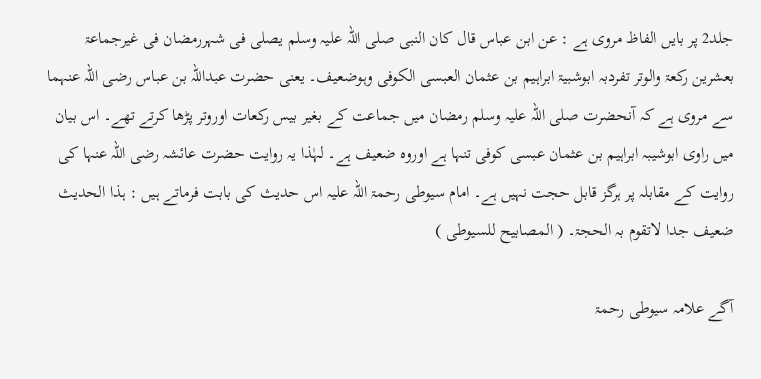جلد2 پر بایں الفاظ مروی ہے : عن ابن عباس قال کان النبی صلی اللہ علیہ وسلم یصلی فی شہررمضان فی غیرجماعۃ بعشرین رکعۃ والوتر تفردبہ ابوشبیۃ ابراہیم بن عثمان العبسی الکوفی وہوضعیف۔ یعنی حضرت عبداللہ بن عباس رضی اللہ عنہما سے مروی ہے کہ آنحضرت صلی اللہ علیہ وسلم رمضان میں جماعت کے بغیر بیس رکعات اوروتر پڑھا کرتے تھے۔ اس بیان میں راوی ابوشیبہ ابراہیم بن عثمان عبسی کوفی تنہا ہے اوروہ ضعیف ہے۔ لہٰذا یہ روایت حضرت عائشہ رضی اللہ عنہا کی روایت کے مقابلہ پر ہرگز قابل حجت نہیں ہے۔ امام سیوطی رحمۃ اللہ علیہ اس حدیث کی بابت فرماتے ہیں : ہذا الحدیث ضعیف جدا لاتقوم بہ الحجۃ۔ ( المصابیح للسیوطی )

آگے علامہ سیوطی رحمۃ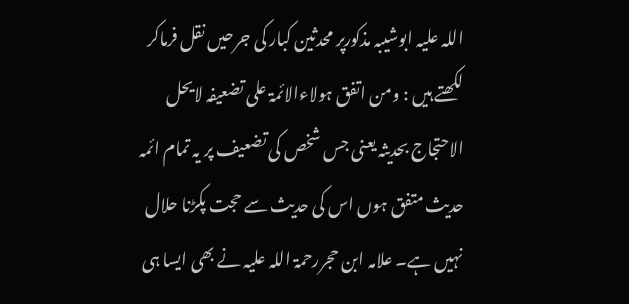اللہ علیہ ابوشیبہ مذکورپر محدثین کبار کی جرحیں نقل فرماکر لکھتے ہیں : ومن اتفق ہولاءالائمۃ علی تضعیفہ لایحل الاحتجاج بحدیثہ یعنی جس شخص کی تضعیف پر یہ تمام ائمہ حدیث متفق ہوں اس کی حدیث سے حجت پکڑنا حلال نہیں ہے۔ علامہ ابن حجررحمۃ اللہ علیہ نے بھی ایسا ہی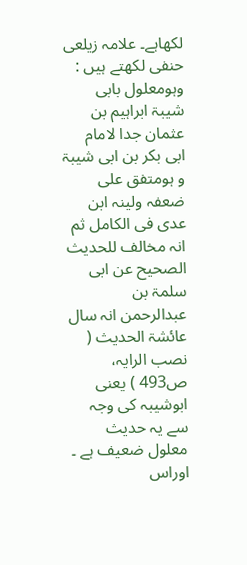لکھاہے۔ علامہ زیلعی حنفی لکھتے ہیں : وہومعلول بابی شیبۃ ابراہیم بن عثمان جدا لامام ابی بکر بن ابی شیبۃ و ہومتفق علی ضعفہ ولینہ ابن عدی فی الکامل ثم انہ مخالف للحدیث الصحیح عن ابی سلمۃ بن عبدالرحمن انہ سال عائشۃ الحدیث ( نصب الرایہ، ص493 ) یعنی ابوشیبہ کی وجہ سے یہ حدیث معلول ضعیف ہے ۔ اوراس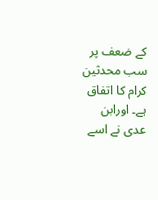کے ضعف پر سب محدثین کرام کا اتفاق ہے۔ اورابن عدی نے اسے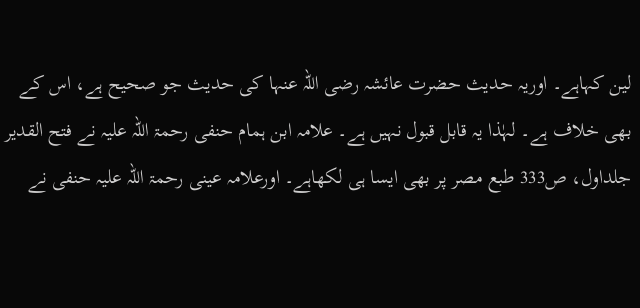لین کہاہے۔ اوریہ حدیث حضرت عائشہ رضی اللہ عنہا کی حدیث جو صحیح ہے، اس کے بھی خلاف ہے۔ لہٰذا یہ قابل قبول نہیں ہے۔ علامہ ابن ہمام حنفی رحمۃ اللہ علیہ نے فتح القدیر جلداول، ص333 طبع مصر پر بھی ایسا ہی لکھاہے۔ اورعلامہ عینی رحمۃ اللہ علیہ حنفی نے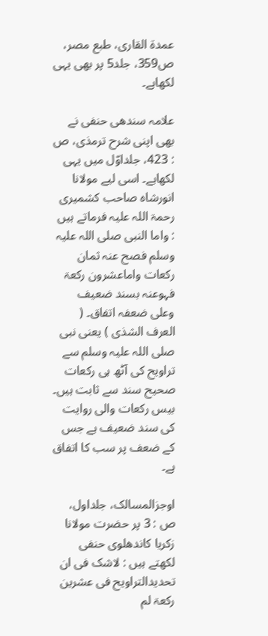عمدۃ القاری، طبع مصر، ص359، جلد5 پر بھی یہی لکھاہے۔

علامہ سندھی حنفی نے بھی اپنی شرح ترمذی، ص : 423، جلداوّل میں یہی لکھاہے۔ اسی لیے مولانا انورشاہ صاحب کشمیری رحمۃ اللہ علیہ فرماتے ہیں : واما النبی صلی اللہ علیہ وسلم فصح عنہ ثمان رکعات واماعشرون رکعۃ فہوعنہ بسند ضعیف وعلی ضعفہ اتفاق۔ ( العرف الشذی ) یعنی نبی صلی اللہ علیہ وسلم سے تراویح کی آٹھ ہی رکعات صحیح سند سے ثابت ہیں۔ بیس رکعات والی روایت کی سند ضعیف ہے جس کے ضعف پر سب کا اتفاق ہے۔

اوجزالمسالک، جلداول، ص : 3 پر حضرت مولانا زکریا کاندھلوی حنفی لکھتے ہیں : لاشک فی ان تحدیدالتراویح فی عشرین رکعۃ لم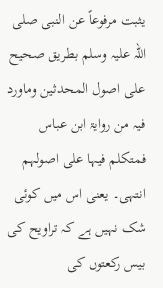یثبت مرفوعاً عن النبی صلی اللہ علیہ وسلم بطریق صحیح علی اصول المحدثین وماورد فیہ من روایۃ ابن عباس فمتکلم فیہا علی اصولہم انتہی۔ یعنی اس میں کوئی شک نہیں ہے کہ تراویح کی بیس رکعتوں کی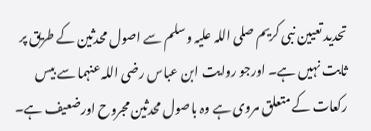تحدید تعیین نبی کریم صلی اللہ علیہ وسلم سے اصول محدثین کے طریق پر ثابت نہیں ہے۔ اورجو روایت ابن عباس رضی اللہ عنہما سے بیس رکعات کے متعلق مروی ہے وہ باصول محدثین مجروح اورضعیف ہے۔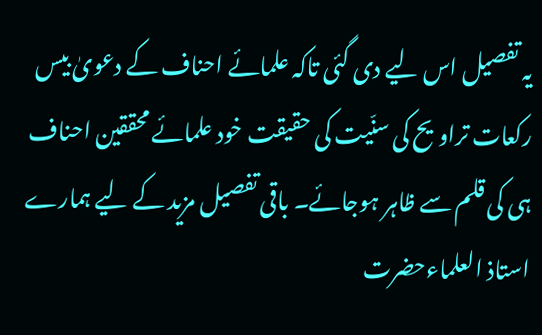یہ تفصیل اس لیے دی گئی تاکہ علمائے احناف کے دعویٰ بیس رکعات تراویح کی سنّیت کی حقیقت خود علمائے محققین احناف ہی کی قلم سے ظاہر ہوجائے۔ باقی تفصیل مزید کے لیے ہمارے استاذ العلماءحضرت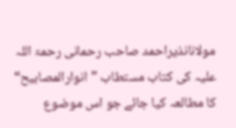مولانانذیراحمد صاحب رحمانی رحمۃ اللہ علیہ کی کتاب مستطاب ”انوارالمصابیح“ کا مطالعہ کیا جائے جو اس موضوع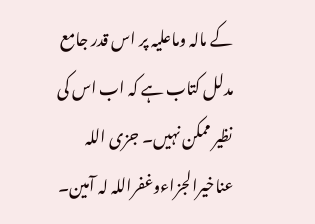کے مالہ وماعلیہ پر اس قدر جامع مدلل کتاب ہے کہ اب اس کی نظیر ممکن نہیں۔ جزی اللہ عناخیرالجزاءوغفراللہ لہ آمین۔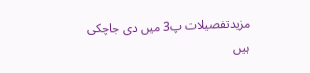مزیدتفصیلات پ3 میں دی جاچکی ہیں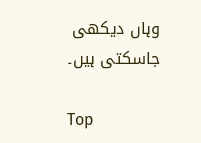وہاں دیکھی جاسکتی ہیں۔

Top